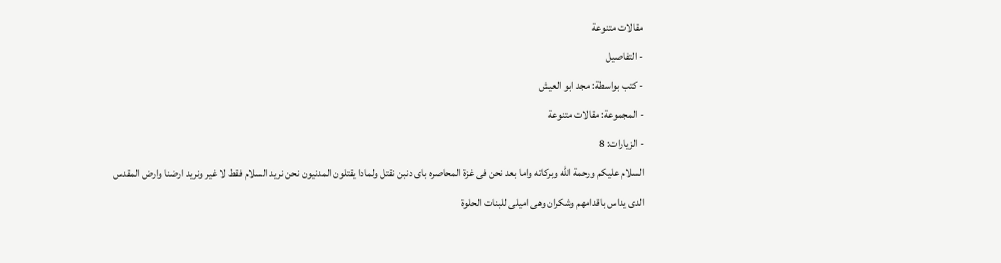مقالات متنوعة
- التفاصيل
- كتب بواسطة: مجد ابو العيش
- المجموعة: مقالات متنوعة
- الزيارات: 8
السلام عليكم ورحمة الله وبركاته واما بعد نحن فى غزة المحاصره باى دنبن نقتل ولمادا يقتلون المدنيون نحن نريد السلام فقط لا غير ونريد ارضنا وارض المقدس الدى يداس باقدامهم وشكران وهى اميلى للبنات الحلوة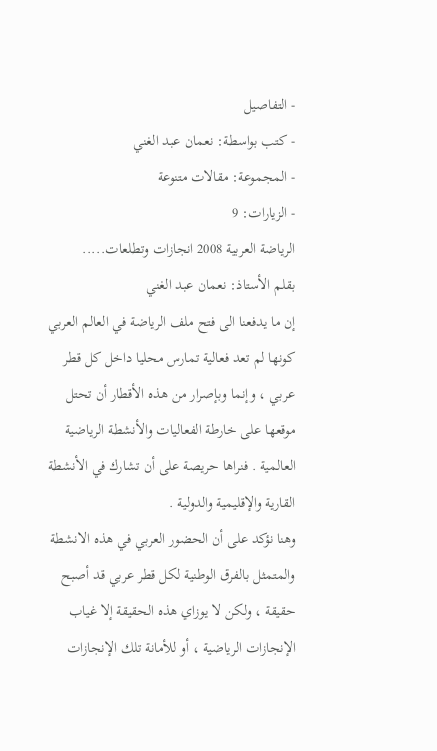- التفاصيل
- كتب بواسطة: نعمان عبد الغني
- المجموعة: مقالات متنوعة
- الزيارات: 9
الرياضة العربية 2008 انجازات وتطلعات.....
بقلم الأستاذ: نعمان عبد الغني
إن ما يدفعنا الى فتح ملف الرياضة في العالم العربي كونها لم تعد فعالية تمارس محليا داخل كل قطر عربي ، وإنما وبإصرار من هذه الأقطار أن تحتل موقعها على خارطة الفعاليات والأنشطة الرياضية العالمية . فنراها حريصة على أن تشارك في الأنشطة القارية والإقليمية والدولية .
وهنا نؤكد على أن الحضور العربي في هذه الانشطة والمتمثل بالفرق الوطنية لكل قطر عربي قد أصبح حقيقة ، ولكن لا يوزاي هذه الحقيقة إلا غياب الإنجازات الرياضية ، أو للأمانة تلك الإنجازات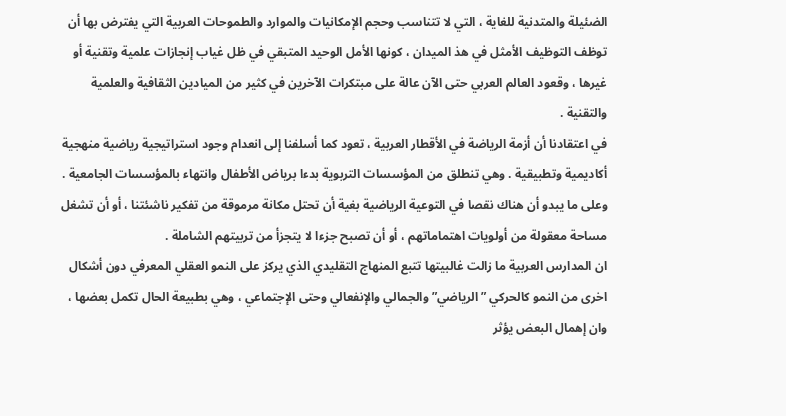الضئيلة والمتدنية للغاية ، التي لا تتناسب وحجم الإمكانيات والموارد والطموحات العربية التي يفترض بها أن توظف التوظيف الأمثل في هذ الميدان ، كونها الأمل الوحيد المتبقي في ظل غياب إنجازات علمية وتقنية أو غيرها ، وقعود العالم العربي حتى الآن عالة على مبتكرات الآخرين في كثير من الميادين الثقافية والعلمية والتقنية .
في اعتقادنا أن أزمة الرياضة في الأقطار العربية ، تعود كما أسلفنا إلى انعدام وجود استراتيجية رياضية منهجية أكاديمية وتطبيقية . وهي تنطلق من المؤسسات التربوية بدءا برياض الأطفال وانتهاء بالمؤسسات الجامعية . وعلى ما يبدو أن هناك نقصا في التوعية الرياضية بغية أن تحتل مكانة مرموقة من تفكير ناشئتنا ، أو أن تشغل مساحة معقولة من أولويات اهتماماتهم ، أو أن تصبح جزءا لا يتجزأ من تربيتهم الشاملة .
ان المدارس العربية ما زالت غالبيتها تتبع المنهاج التقليدي الذي يركز على النمو العقلي المعرفي دون أشكال اخرى من النمو كالحركي ” الرياضي” والجمالي والإنفعالي وحتى الإجتماعي ، وهي بطبيعة الحال تكمل بعضها ، وان إهمال البعض يؤثر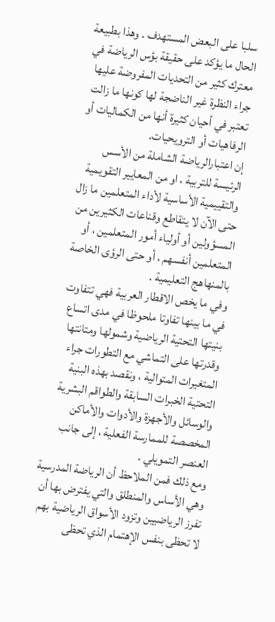سلبا على البعض المستهدف . وهذا بطبيعة الحال ما يؤكد على حقيقة بؤس الرياضة في معترك كثير من التحديات المفروضة عليها جراء النظرة غير الناضجة لها كونها ما زالت تعتبر في أحيان كثيرة أنها من الكماليات أو الرفاهيات أو الترويحيات.
إن اعتبارالرياضة الشاملة من الأسس الرئيسة للتربية ، او من المعايير التقويمية والتقييمية الأساسية لأداء المتعلمين ما زال حتى الآن لا يتقاطع وقناعات الكثيرين من المسؤولين أو أولياء أمور المتعلمين ، أو المتعلمين أنفسهم ، أو حتى الرؤى الخاصة بالمنهاهج التعليمية .
وفي ما يخص الاقطار العربية فهي تتفاوت في ما بينها تفاوتا ملحوظا في مدى اتساع بنيتها التحتية الرياضية وشمولها ومتانتها وقدرتها على التماشي مع التطورات جراء المتغيرات المتوالية ، ونقصد بهذه البنية التحتية الخبرات السابقة والطواقم البشرية والوسائل والأجهزة والأدوات والأماكن المخصصة للممارسة الفعلية ، إلى جانب العنصر التمويلي .
ومع ذلك فمن الملاحظ أن الرياضة المدرسية وهي الأساس والمنطلق والتي يفترض بها أن تفرز الرياضيين وتزود الأسواق الرياضية بهم لا تحظى بنفس الإهتمام الذي تحظى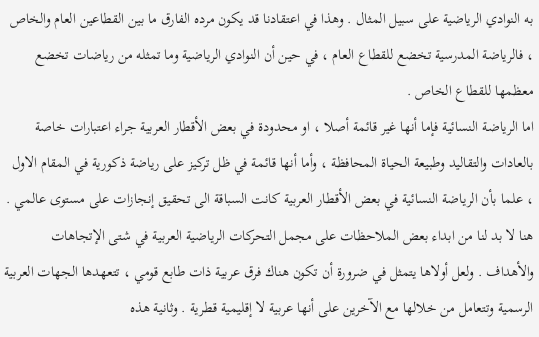به النوادي الرياضية على سبيل المثال . وهذا في اعتقادنا قد يكون مرده الفارق ما بين القطاعين العام والخاص ، فالرياضة المدرسية تخضع للقطاع العام ، في حين أن النوادي الرياضية وما تمثله من رياضات تخضع معظمها للقطاع الخاص .
اما الرياضة النسائية فإما أنها غير قائمة أصلا ، او محدودة في بعض الأقطار العربية جراء اعتبارات خاصة بالعادات والتقاليد وطبيعة الحياة المحافظة ، وأما أنها قائمة في ظل تركيز على رياضة ذكورية في المقام الاول ، علما بأن الرياضة النسائية في بعض الأقطار العربية كانت السباقة الى تحقيق إنجازات على مستوى عالمي .
هنا لا بد لنا من ابداء بعض الملاحظات على مجمل التحركات الرياضية العربية في شتى الإتجاهات والأهداف . ولعل أولاها يتمثل في ضرورة أن تكون هناك فرق عربية ذات طابع قومي ، تتعهدها الجهات العربية الرسمية وتتعامل من خلالها مع الآخرين على أنها عربية لا إقليمية قطرية . وثانية هذه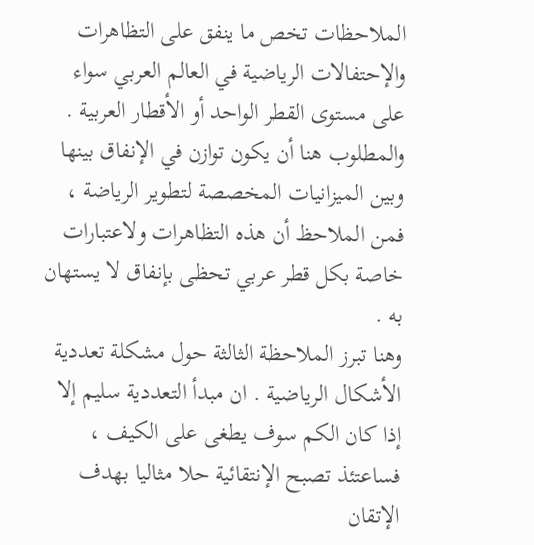الملاحظات تخص ما ينفق على التظاهرات والإحتفالات الرياضية في العالم العربي سواء على مستوى القطر الواحد أو الأقطار العربية .
والمطلوب هنا أن يكون توازن في الإنفاق بينها وبين الميزانيات المخصصة لتطوير الرياضة ، فمن الملاحظ أن هذه التظاهرات ولاعتبارات خاصة بكل قطر عربي تحظى بإنفاق لا يستهان به .
وهنا تبرز الملاحظة الثالثة حول مشكلة تعددية الأشكال الرياضية . ان مبدأ التعددية سليم إلا إذا كان الكم سوف يطغى على الكيف ، فساعتئذ تصبح الإنتقائية حلا مثاليا بهدف الإتقان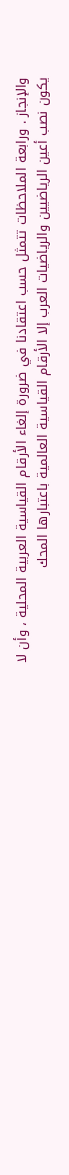والإنجاز . ورابعة الملاحظات تتمثل حسب اعتقادنا في ضرورة إلغاء الأرقام القياسية العربية المحلية ، وأن لا يكون نصب أعين الرياضيين والرياضيات العرب إلا الأرقام القياسية العالمية باعتبارها المحك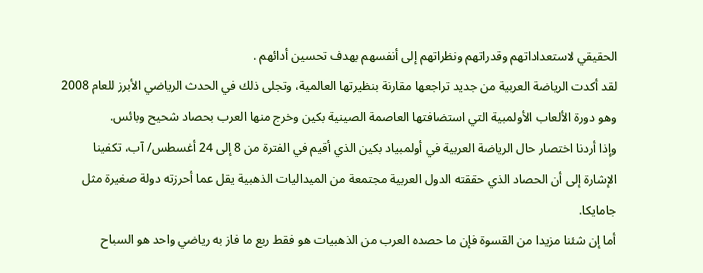الحقيقي لاستعداداتهم وقدراتهم ونظراتهم إلى أنفسهم بهدف تحسين أدائهم .
لقد أكدت الرياضة العربية من جديد تراجعها مقارنة بنظيرتها العالمية، وتجلى ذلك في الحدث الرياضي الأبرز للعام 2008 وهو دورة الألعاب الأولمبية التي استضافتها العاصمة الصينية بكين وخرج منها العرب بحصاد شحيح وبائس.
وإذا أردنا اختصار حال الرياضة العربية في أولمبياد بكين الذي أقيم في الفترة من 8 إلى 24 أغسطس/ آب، تكفينا الإشارة إلى أن الحصاد الذي حققته الدول العربية مجتمعة من الميداليات الذهبية يقل عما أحرزته دولة صغيرة مثل جامايكا.
أما إن شئنا مزيدا من القسوة فإن ما حصده العرب من الذهبيات هو فقط ربع ما فاز به رياضي واحد هو السباح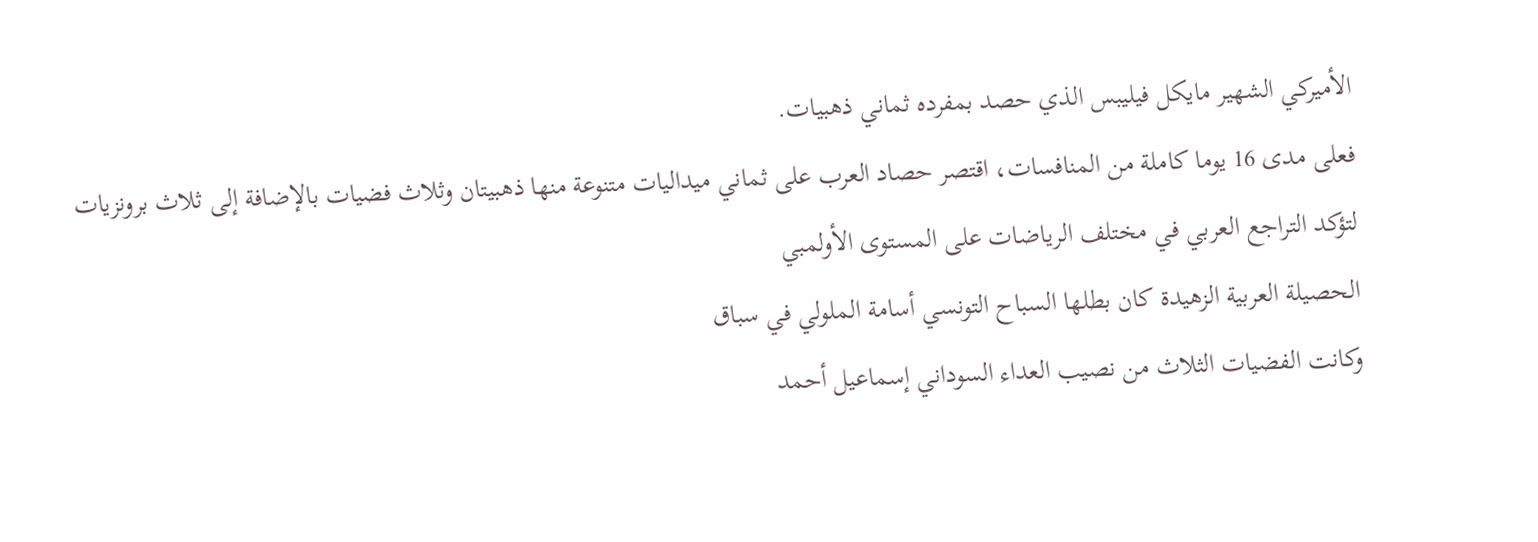الأميركي الشهير مايكل فيليبس الذي حصد بمفرده ثماني ذهبيات.
فعلى مدى 16 يوما كاملة من المنافسات، اقتصر حصاد العرب على ثماني ميداليات متنوعة منها ذهبيتان وثلاث فضيات بالإضافة إلى ثلاث برونزيات لتؤكد التراجع العربي في مختلف الرياضات على المستوى الأولمبي
الحصيلة العربية الزهيدة كان بطلها السباح التونسي أسامة الملولي في سباق
وكانت الفضيات الثلاث من نصيب العداء السوداني إسماعيل أحمد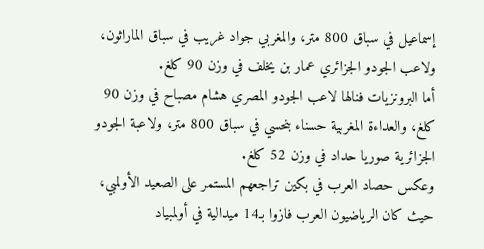إسماعيل في سباق 800 متر، والمغربي جواد غريب في سباق الماراثون، ولاعب الجودو الجزائري عمار بن يخلف في وزن 90 كلغ.
أما البرونزيات فنالها لاعب الجودو المصري هشام مصباح في وزن 90 كلغ، والعداءة المغربية حسناء بنحسي في سباق 800 متر، ولاعبة الجودو الجزائرية صوريا حداد في وزن 52 كلغ.
وعكس حصاد العرب في بكين تراجعهم المستمر على الصعيد الأولمبي، حيث كان الرياضيون العرب فازوا بـ14 ميدالية في أولمبياد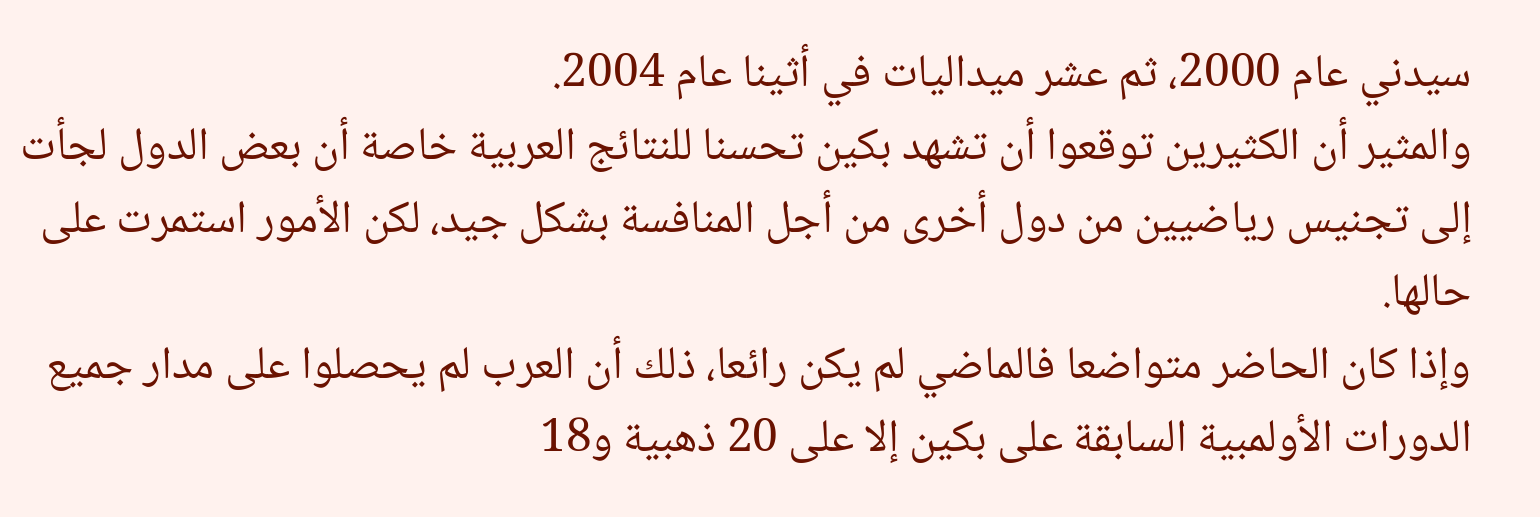سيدني عام 2000، ثم عشر ميداليات في أثينا عام 2004.
والمثير أن الكثيرين توقعوا أن تشهد بكين تحسنا للنتائج العربية خاصة أن بعض الدول لجأت إلى تجنيس رياضيين من دول أخرى من أجل المنافسة بشكل جيد، لكن الأمور استمرت على حالها.
وإذا كان الحاضر متواضعا فالماضي لم يكن رائعا، ذلك أن العرب لم يحصلوا على مدار جميع الدورات الأولمبية السابقة على بكين إلا على 20 ذهبية و18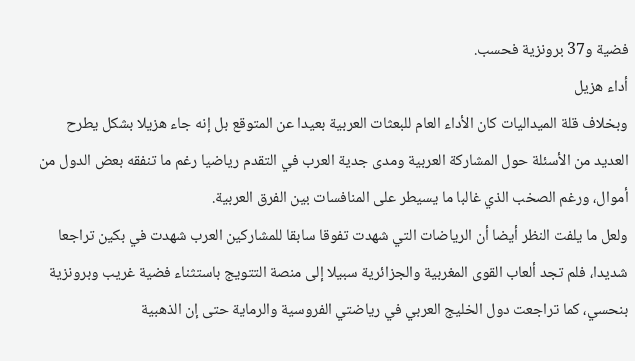فضية و37 برونزية فحسب.
أداء هزيل
وبخلاف قلة الميداليات كان الأداء العام للبعثات العربية بعيدا عن المتوقع بل إنه جاء هزيلا بشكل يطرح العديد من الأسئلة حول المشاركة العربية ومدى جدية العرب في التقدم رياضيا رغم ما تنفقه بعض الدول من أموال، ورغم الصخب الذي غالبا ما يسيطر على المنافسات بين الفرق العربية.
ولعل ما يلفت النظر أيضا أن الرياضات التي شهدت تفوقا سابقا للمشاركين العرب شهدت في بكين تراجعا شديدا، فلم تجد ألعاب القوى المغربية والجزائرية سبيلا إلى منصة التتويج باستثناء فضية غريب وبرونزية بنحسي، كما تراجعت دول الخليج العربي في رياضتي الفروسية والرماية حتى إن الذهبية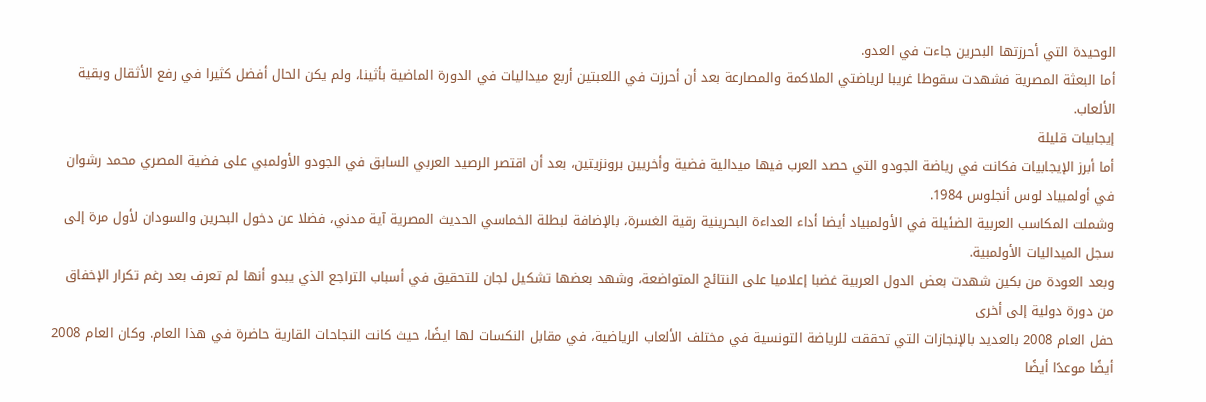الوحيدة التي أحرزتها البحرين جاءت في العدو.
أما البعثة المصرية فشهدت سقوطا غريبا لرياضتي الملاكمة والمصارعة بعد أن أحرزت في اللعبتين أربع ميداليات في الدورة الماضية بأثينا، ولم يكن الحال أفضل كثيرا في رفع الأثقال وبقية الألعاب.
إيجابيات قليلة
أما أبرز الإيجابيات فكانت في رياضة الجودو التي حصد العرب فيها ميدالية فضية وأخريين برونزيتين، بعد أن اقتصر الرصيد العربي السابق في الجودو الأولمبي على فضية المصري محمد رشوان في أولمبياد لوس أنجلوس 1984.
وشملت المكاسب العربية الضئيلة في الأولمبياد أيضا أداء العداءة البحرينية رقية الغسرة، بالإضافة لبطلة الخماسي الحديث المصرية آية مدني، فضلا عن دخول البحرين والسودان لأول مرة إلى سجل الميداليات الأولمبية.
وبعد العودة من بكين شهدت بعض الدول العربية غضبا إعلاميا على النتائج المتواضعة، وشهد بعضها تشكيل لجان للتحقيق في أسباب التراجع الذي يبدو أنها لم تعرف بعد رغم تكرار الإخفاق من دورة دولية إلى أخرى
حفل العام 2008 بالعديد بالإنجازات التي تحققت للرياضة التونسية في مختلف الألعاب الرياضية، في مقابل النكسات لها ايضًا، حيث كانت النجاحات القارية حاضرة في هذا العام. وكان العام 2008 أيضًا موعدًا أيضًا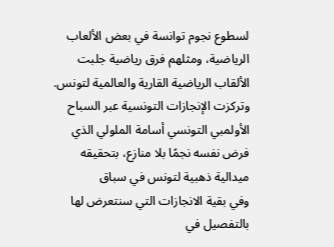لسطوع نجوم توانسة في بعض الألعاب الرياضية، ومثلهم فرق رياضية جلبت الألقاب الرياضية القارية والعالمية لتونس.
وتركزت الإنجازات التونسية عبر السباح الأولمبي التونسي أسامة الملولي الذي فرض نفسه نجمًا بلا منازع، بتحقيقه ميدالية ذهبية لتونس في سباق
وفي بقية الانجازات التي سنتعرض لها بالتفصيل في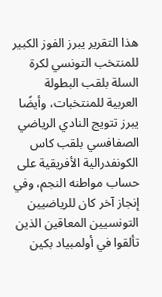هذا التقرير يبرز الفوز الكبير للمنتخب التونسي لكرة السلة بلقب البطولة العربية للمنتخبات، وأيضًا يبرز تتويج النادي الرياضي الصفافسي بلقب كاس الكونفدرالية الأفريقية على حساب مواطنه النجم، وفي إنجاز آخر كان للرياضيين التونسيين المعاقين الذين تألقوا في أولمبياد بكين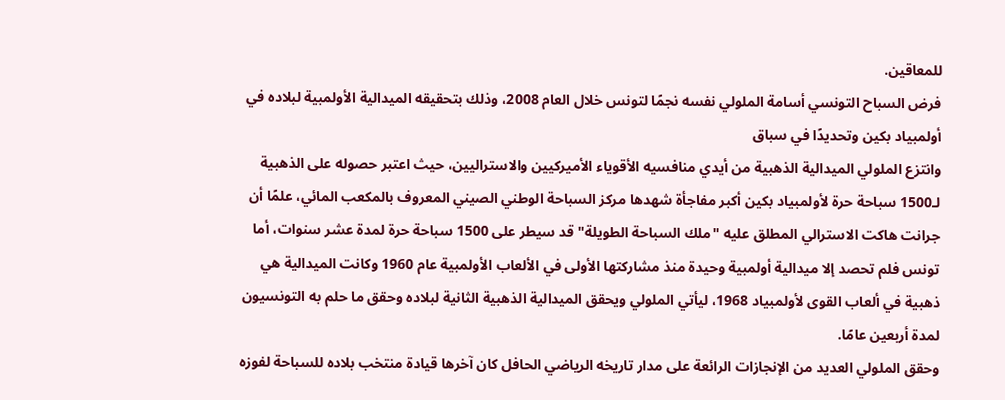للمعاقين.
فرض السباح التونسي أسامة الملولي نفسه نجمًا لتونس خلال العام 2008، وذلك بتحقيقه الميدالية الأولمبية لبلاده في أولمبياد بكين وتحديدًا في سباق
وانتزع الملولي الميدالية الذهبية من أيدي منافسيه الأقوياء الأميركيين والاستراليين، حيث اعتبر حصوله على الذهبية لـ1500 سباحة حرة لأولمبياد بكين أكبر مفاجأة شهدها مركز السباحة الوطني الصيني المعروف بالمكعب المائي، علمًا أن جرانت هاكت الاسترالي المطلق عليه "ملك السباحة الطويلة" قد سيطر على 1500 سباحة حرة لمدة عشر سنوات، أما تونس فلم تحصد إلا ميدالية أولمبية وحيدة منذ مشاركتها الأولى في الألعاب الأولمبية عام 1960 وكانت الميدالية هي ذهبية في ألعاب القوى لأولمبياد 1968، ليأتي الملولي ويحقق الميدالية الذهبية الثانية لبلاده وحقق ما حلم به التونسيون لمدة أربعين عامًا.
وحقق الملولي العديد من الإنجازات الرائعة على مدار تاريخه الرياضي الحافل كان آخرها قيادة منتخب بلاده للسباحة لفوزه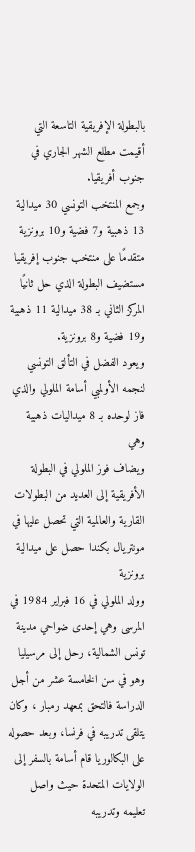بالبطولة الإفريقية التاسعة التي أقيمت مطلع الشهر الجاري في جنوب أفريقيا.
وجمع المنتخب التونسي 30 ميدالية 13 ذهبية و7 فضية و10 برونزية متقدمًا على منتخب جنوب إفريقيا مستضيف البطولة الذي حل ثانيًا المركز الثاني بـ 38 ميدالية 11 ذهبية و19 فضية و8 برونزية.
ويعود الفضل في التألق التونسي لنجمه الأولمبي أسامة الملولي والذي فاز لوحده بـ 8 ميداليات ذهبية وهي
ويضاف فوز الملولي في البطولة الأفريقية إلى العديد من البطولات القارية والعالمية التي تحصل عليها في مونتريال بكندا حصل على ميدالية برونزية
وولد الملولي في 16 فبراير 1984 في المرسى وهي إحدى ضواحي مدينة تونس الشمالية، رحل إلى مرسيليا وهو في سن الخامسة عشر من أجل الدراسة فالتحق بمعهد رمبار ، وكان يتلقى تدريبه في فرنسا، وبعد حصوله على البكالوريا قام أسامة بالسفر إلى الولايات المتحدة حيث واصل تعليمه وتدريبه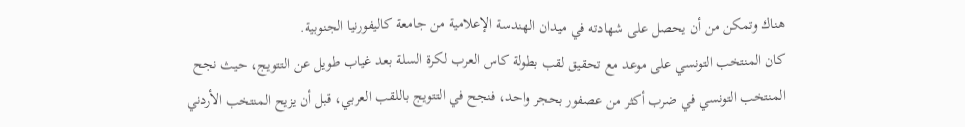هناك وتمكن من أن يحصل على شهادته في ميدان الهندسة الإعلامية من جامعة كاليفورنيا الجنوبية.
كان المنتخب التونسي على موعد مع تحقيق لقب بطولة كاس العرب لكرة السلة بعد غياب طويل عن التتويج، حيث نجح المنتخب التونسي في ضرب أكثر من عصفور بحجر واحد، فنجح في التتويج باللقب العربي، قبل أن يزيح المنتخب الأردني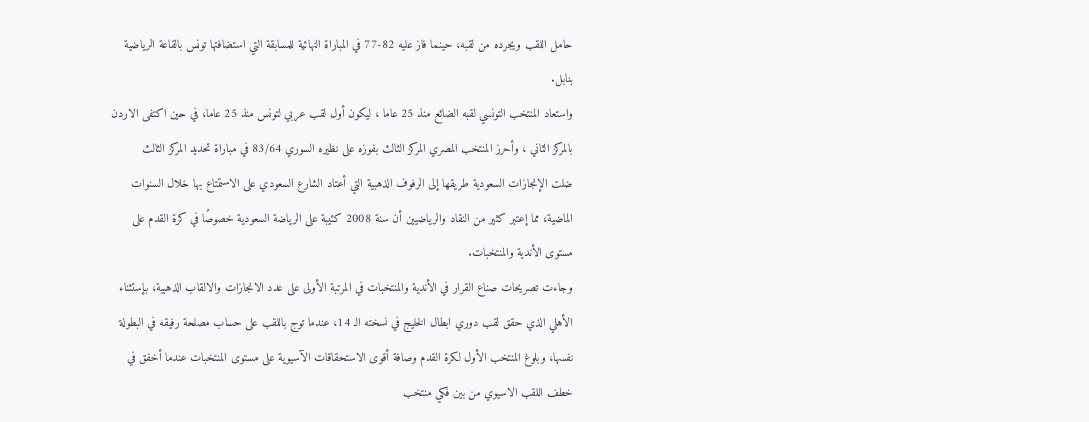حامل اللقب ويجرده من لقبه، حينما فاز عليه 82-77 في المباراة النهائية للمسابقة التي استضافتها تونس بالقاعة الرياضية بنابل.
واستعاد المنتخب التونسي لقبه الضائع منذ 25 عاما ، ليكون أول لقب عربي لتونس منذ 25 عاما، في حين اكتفى الاردن بالمركز الثاني ، وأحرز المنتخب المصري المركز الثالث بفوزه على نظيره السوري 83/64 في مباراة تحديد المركز الثالث
ضلت الإنجازات السعودية طريقها إلى الرفوف الذهبية التي أعتاد الشارع السعودي على الاستمتاع بها خلال السنوات الماضية، مما إعتبر كثير من النقاد والرياضيين أن سنة 2008 كئيبة على الرياضة السعودية خصوصًا في كرة القدم على مستوى الأندية والمنتخبات.
وجاءت تصريحات صناع القرار في الأندية والمنتخبات في المرتبة الأولى على عدد الانجازات والالقاب الذهبية، بإستثناء الأهلي الذي حقق لقب دوري ابطال الخليج في نسخته الـ 14، عندما توج باللقب على حساب مصلحة رفيقه في البطولة نفسها، وبلوغ المنتخب الأول لكرة القدم وصافة أقوى الاستحقاقات الآسيوية على مستوى المنتخبات عندما أخفق في خطف اللقب الاسيوي من بين فكي منتخب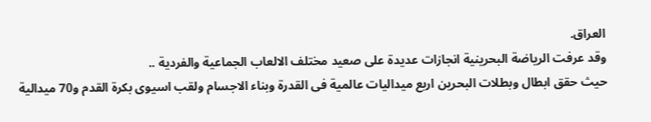العراق.
وقد عرفت الرياضة البحرينية انجازات عديدة على صعيد مختلف الالعاب الجماعية والفردية ..
حيث حقق ابطال وبطلات البحرين اربع ميداليات عالمية فى القدرة وبناء الاجسام ولقب اسيوى بكرة القدم و70 ميدالية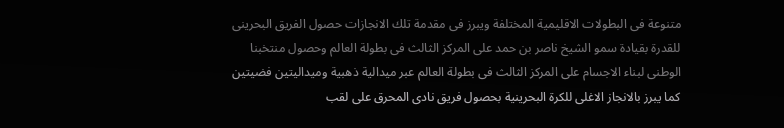متنوعة فى البطولات الاقليمية المختلفة ويبرز فى مقدمة تلك الانجازات حصول الفريق البحرينى للقدرة بقيادة سمو الشيخ ناصر بن حمد على المركز الثالث فى بطولة العالم وحصول منتخبنا الوطنى لبناء الاجسام على المركز الثالث فى بطولة العالم عبر ميدالية ذهبية وميداليتين فضيتين كما يبرز بالانجاز الاغلى للكرة البحرينية بحصول فريق نادى المحرق على لقب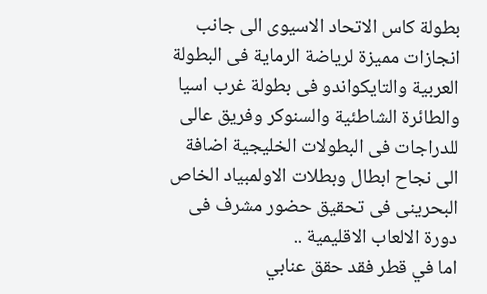بطولة كاس الاتحاد الاسيوى الى جانب انجازات مميزة لرياضة الرماية فى البطولة العربية والتايكواندو فى بطولة غرب اسيا والطائرة الشاطئية والسنوكر وفريق عالى للدراجات فى البطولات الخليجية اضافة الى نجاح ابطال وبطلات الاولمبياد الخاص البحرينى فى تحقيق حضور مشرف فى دورة الالعاب الاقليمية ..
اما في قطر فقد حقق عنابي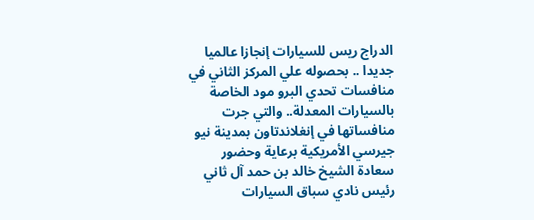الدراج ريس للسيارات إنجازا عالميا جديدا .. بحصوله علي المركز الثاني في منافسات تحدي البرو مود الخاصة بالسيارات المعدلة.. والتي جرت منافساتها في إنغلاندتاون بمدينة نيو جيرسي الأمريكية برعاية وحضور سعادة الشيخ خالد بن حمد آل ثاني رئيس نادي سباق السيارات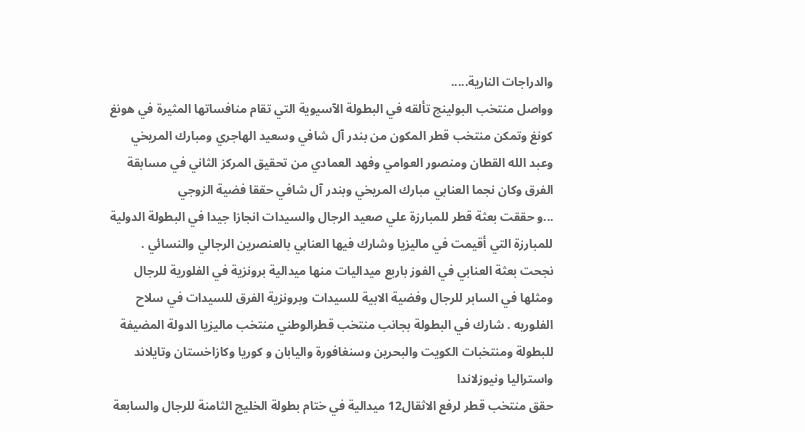والدراجات النارية.....
وواصل منتخب البولينج تألقه في البطولة الآسيوية التي تقام منافساتها المثيرة في هونغ كونغ وتمكن منتخب قطر المكون من بندر آل شافي وسعيد الهاجري ومبارك المريخي وعبد الله القطان ومنصور العوامي وفهد العمادي من تحقيق المركز الثاني في مسابقة الفرق وكان نجما العنابي مبارك المريخي وبندر آل شافي حققا فضية الزوجي
...و حققت بعثة قطر للمبارزة علي صعيد الرجال والسيدات انجازا جيدا في البطولة الدولية للمبارزة التي أقيمت في ماليزيا وشارك فيها العنابي بالعنصرين الرجالي والنسائي . نجحت بعثة العنابي في الفوز باربع ميداليات منها ميدالية برونزية في الفلورية للرجال ومثلها في السابر للرجال وفضية الابية للسيدات وبرونزية الفرق للسيدات في سلاح الفلوريه . شارك في البطولة بجانب منتخب قطرالوطني منتخب ماليزيا الدولة المضيفة للبطولة ومنتخبات الكويت والبحرين وسنغافورة واليابان و كوريا وكازاخستان وتايلاند واستراليا ونيوزلاندا
حقق منتخب قطر لرفع الاثقال12 ميدالية في ختام بطولة الخليج الثامنة للرجال والسابعة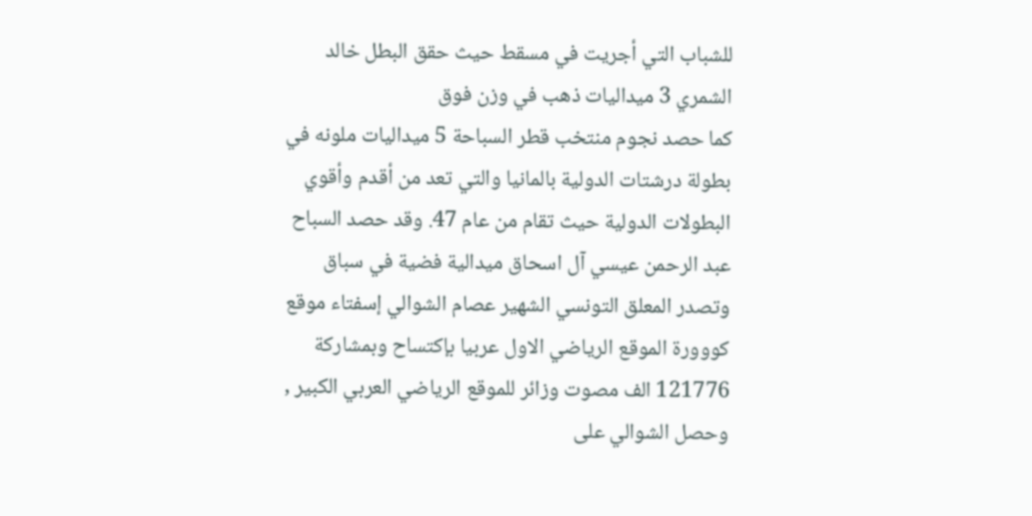للشباب التي أجريت في مسقط حيث حقق البطل خالد الشمري 3 ميداليات ذهب في وزن فوق
كما حصد نجوم منتخب قطر السباحة 5 ميداليات ملونه في بطولة درشتات الدولية بالمانيا والتي تعد من أقدم وأقوي البطولات الدولية حيث تقام من عام 47. وقد حصد السباح عبد الرحمن عيسي آل اسحاق ميدالية فضية في سباق
وتصدر المعلق التونسي الشهير عصام الشوالي إسفتاء موقع كووورة الموقع الرياضي الاول عربيا بإكتساح وبمشاركة 121776 الف مصوت وزائر للموقع الرياضي العربي الكبير , وحصل الشوالي على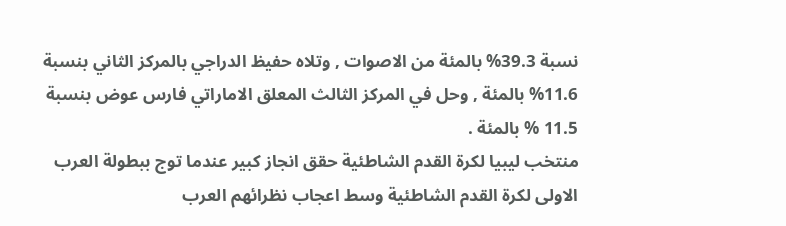نسبة 39.3% بالمئة من الاصوات , وتلاه حفيظ الدراجي بالمركز الثاني بنسبة 11.6% بالمئة , وحل في المركز الثالث المعلق الاماراتي فارس عوض بنسبة 11.5 % بالمئة .
منتخب ليبيا لكرة القدم الشاطئية حقق انجاز كبير عندما توج ببطولة العرب الاولى لكرة القدم الشاطئية وسط اعجاب نظرائهم العرب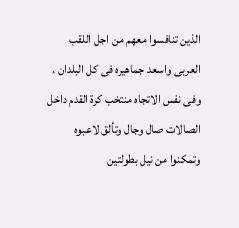الذين تنافسوا معهم من اجل اللقب العربى واسعد جماهيره فى كل البلدان .
وفى نفس الاتجاه منتخب كرة القدم داخل الصالات صال وجال وتألق لاعبوه وتمكنوا من نيل بطولتين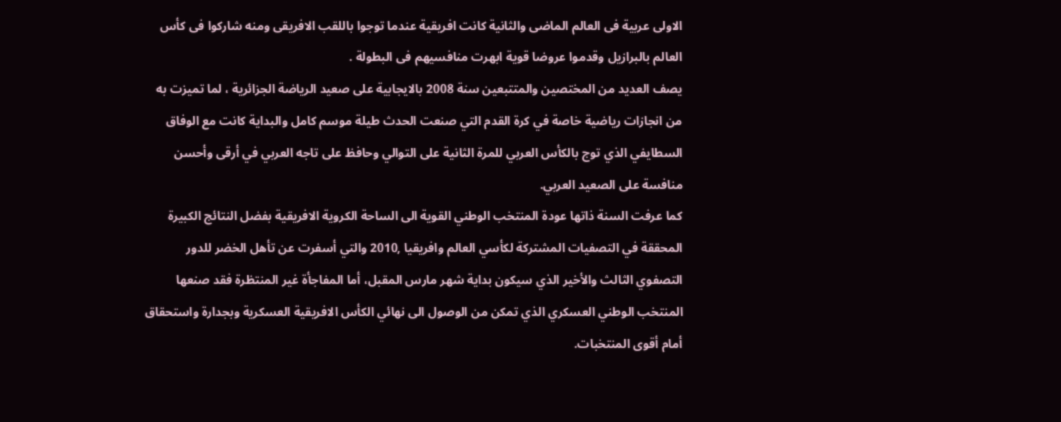الاولى عربية فى العالم الماضى والثانية كانت افريقية عندما توجوا باللقب الافريقى ومنه شاركوا فى كأس العالم بالبرازيل وقدموا عروضا قوية ابهرت منافسيهم فى البطولة .
يصف العديد من المختصين والمتتبعين سنة 2008 بالايجابية على صعيد الرياضة الجزائرية ، لما تميزت به من انجازات رياضية خاصة في كرة القدم التي صنعت الحدث طيلة موسم كامل والبداية كانت مع الوفاق السطايفي الذي توج بالكأس العربي للمرة الثانية على التوالي وحافظ على تاجه العربي في أرقى وأحسن منافسة على الصعيد العربي.
كما عرفت السنة ذاتها عودة المنتخب الوطني القوية الى الساحة الكروية الافريقية بفضل النتائج الكبيرة المحققة في التصفيات المشتركة لكأسي العالم وافريقيا ,2010 والتي أسفرت عن تأهل الخضر للدور التصفوي الثالث والأخير الذي سيكون بداية شهر مارس المقبل، أما المفاجأة غير المنتظرة فقد صنعها المنتخب الوطني العسكري الذي تمكن من الوصول الى نهائي الكأس الافريقية العسكرية وبجدارة واستحقاق أمام أقوى المنتخبات.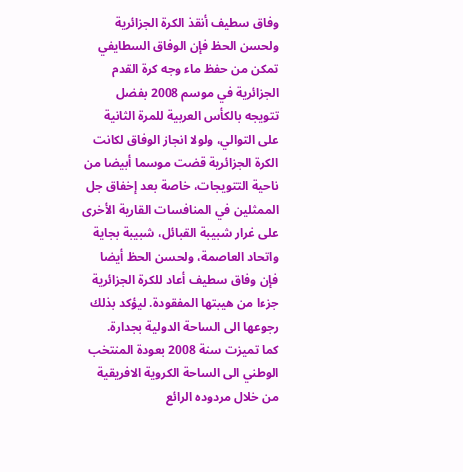وفاق سطيف أنقذ الكرة الجزائرية
ولحسن الحظ فإن الوفاق السطايفي تمكن من حفظ ماء وجه كرة القدم الجزائرية في موسم 2008 بفضل تتويجه بالكأس العربية للمرة الثانية على التوالي، ولولا انجاز الوفاق لكانت الكرة الجزائرية قضت موسما أبيضا من ناحية التتويجات، خاصة بعد إخفاق جل الممثلين في المنافسات القارية الأخرى على غرار شبيبة القبائل، شبيبة بجاية واتحاد العاصمة، ولحسن الحظ أيضا فإن وفاق سطيف أعاد للكرة الجزائرية جزءا من هيبتها المفقودة. ليؤكد بذلك رجوعها الى الساحة الدولية بجدارة.
كما تميزت سنة 2008 بعودة المنتخب الوطني الى الساحة الكروية الافريقية من خلال مردوده الرائع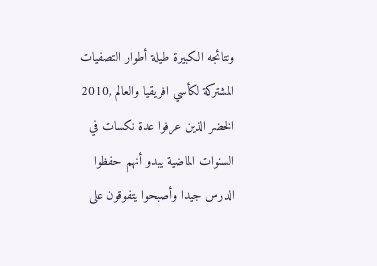ونتائجه الكبيرة طيلة أطوار التصفيات المشتركة لكأسي افريقيا والعالم ,2010 الخضر الذين عرفوا عدة نكسات في السنوات الماضية يبدو أنهم حفظوا الدرس جيدا وأصبحوا يتفوقون على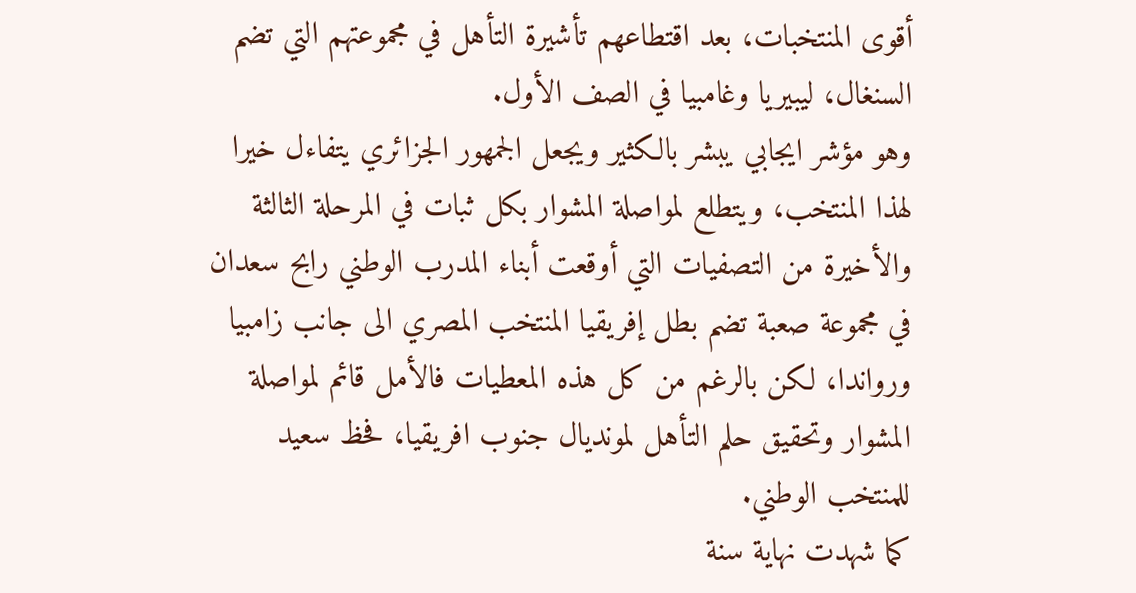أقوى المنتخبات، بعد اقتطاعهم تأشيرة التأهل في مجموعتهم التي تضم السنغال، ليبيريا وغامبيا في الصف الأول.
وهو مؤشر ايجابي يبشر بالكثير ويجعل الجمهور الجزائري يتفاءل خيرا لهذا المنتخب، ويتطلع لمواصلة المشوار بكل ثبات في المرحلة الثالثة والأخيرة من التصفيات التي أوقعت أبناء المدرب الوطني رابح سعدان في مجموعة صعبة تضم بطل إفريقيا المنتخب المصري الى جانب زامبيا ورواندا، لكن بالرغم من كل هذه المعطيات فالأمل قائم لمواصلة المشوار وتحقيق حلم التأهل لمونديال جنوب افريقيا، فحظ سعيد للمنتخب الوطني.
كما شهدت نهاية سنة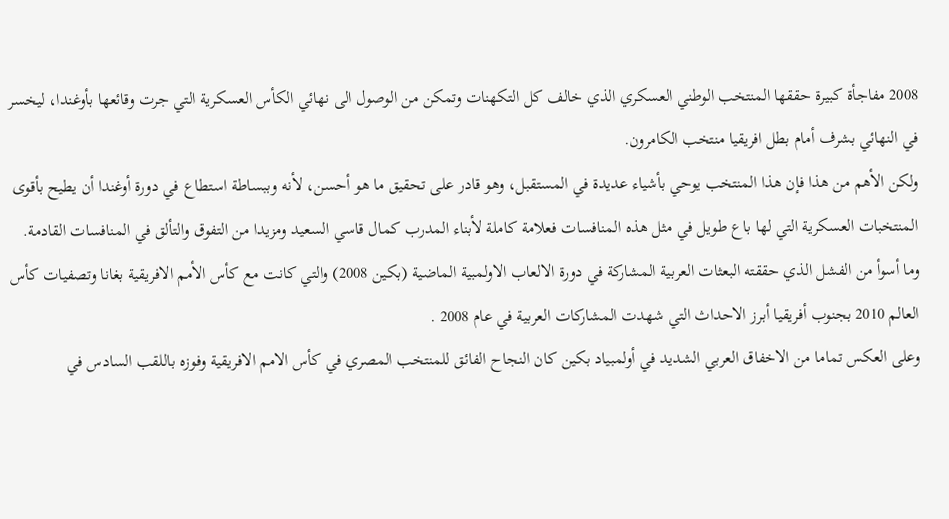2008 مفاجأة كبيرة حققها المنتخب الوطني العسكري الذي خالف كل التكهنات وتمكن من الوصول الى نهائي الكأس العسكرية التي جرت وقائعها بأوغندا، ليخسر في النهائي بشرف أمام بطل افريقيا منتخب الكامرون.
ولكن الأهم من هذا فإن هذا المنتخب يوحي بأشياء عديدة في المستقبل، وهو قادر على تحقيق ما هو أحسن، لأنه وببساطة استطاع في دورة أوغندا أن يطيح بأقوى المنتخبات العسكرية التي لها باع طويل في مثل هذه المنافسات فعلامة كاملة لأبناء المدرب كمال قاسي السعيد ومزيدا من التفوق والتألق في المنافسات القادمة.
وما أسوأ من الفشل الذي حققته البعثات العربية المشاركة في دورة الالعاب الاولمبية الماضية (بكين 2008) والتي كانت مع كأس الأمم الافريقية بغانا وتصفيات كأس العالم 2010 بجنوب أفريقيا أبرز الاحداث التي شهدت المشاركات العربية في عام 2008 .
وعلى العكس تماما من الاخفاق العربي الشديد في أولمبياد بكين كان النجاح الفائق للمنتخب المصري في كأس الامم الافريقية وفوزه باللقب السادس في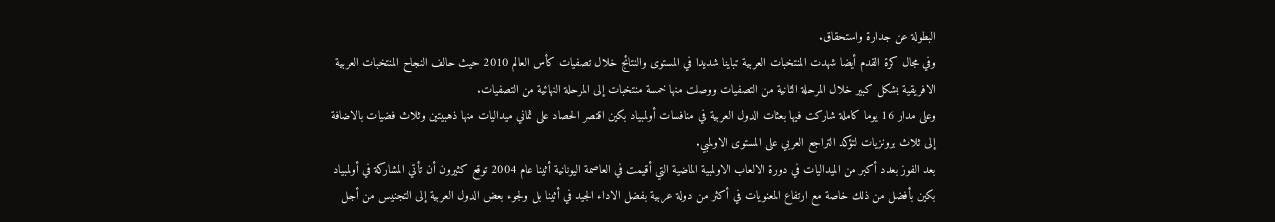البطولة عن جدارة واستحقاق.
وفي مجال كرة القدم أيضا شهدت المنتخبات العربية تباينا شديدا في المستوى والنتائج خلال تصفيات كأس العالم 2010 حيث حالف النجاح المنتخبات العربية الافريقية بشكل كبير خلال المرحلة الثانية من التصفيات ووصلت منها خمسة منتخبات إلى المرحلة النهائية من التصفيات.
وعلى مدار 16 يوما كاملة شاركت فيها بعثات الدول العربية في منافسات أولمبياد بكين اقتصر الحصاد على ثماني ميداليات منها ذهبيتين وثلاث فضيات بالاضافة إلى ثلاث برونزيات لتؤكد التراجع العربي على المستوى الاولمبي.
بعد الفوز بعدد أكبر من الميداليات في دورة الالعاب الاولمبية الماضية التي أقيمت في العاصمة اليونانية أثينا عام 2004 توقع كثيرون أن تأتي المشاركة في أولمبياد بكين بأفضل من ذلك خاصة مع ارتفاع المعنويات في أكثر من دولة عربية بفضل الاداء الجيد في أثينا بل ولجوء بعض الدول العربية إلى التجنيس من أجل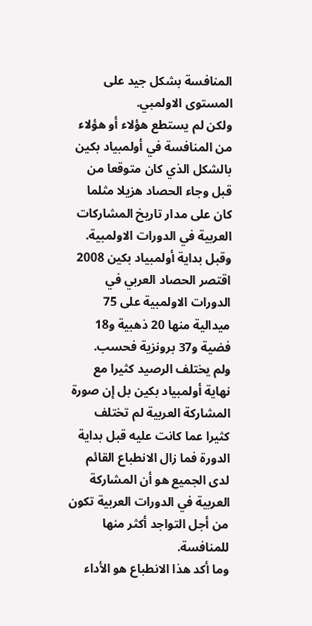المنافسة بشكل جيد على المستوى الاولمبي.
ولكن لم يستطع هؤلاء أو هؤلاء من المنافسة في أولمبياد بكين بالشكل الذي كان متوقعا من قبل وجاء الحصاد هزيلا مثلما كان على مدار تاريخ المشاركات العربية في الدورات الاولمبية.
وقبل بداية أولمبياد بكين 2008 اقتصر الحصاد العربي في الدورات الاولمبية على 75 ميدالية منها 20 ذهبية و18 فضية و37 برونزية فحسب.
ولم يختلف الرصيد كثيرا مع نهاية أولمبياد بكين بل إن صورة المشاركة العربية لم تختلف كثيرا عما كانت عليه قبل بداية الدورة فما زال الانطباع القائم لدى الجميع هو أن المشاركة العربية في الدورات العربية تكون من أجل التواجد أكثر منها للمنافسة.
وما أكد هذا الانطباع هو الأداء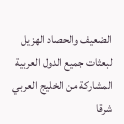الضعيف والحصاد الهزيل لبعثات جميع الدول العربية المشاركة من الخليج العربي شرقا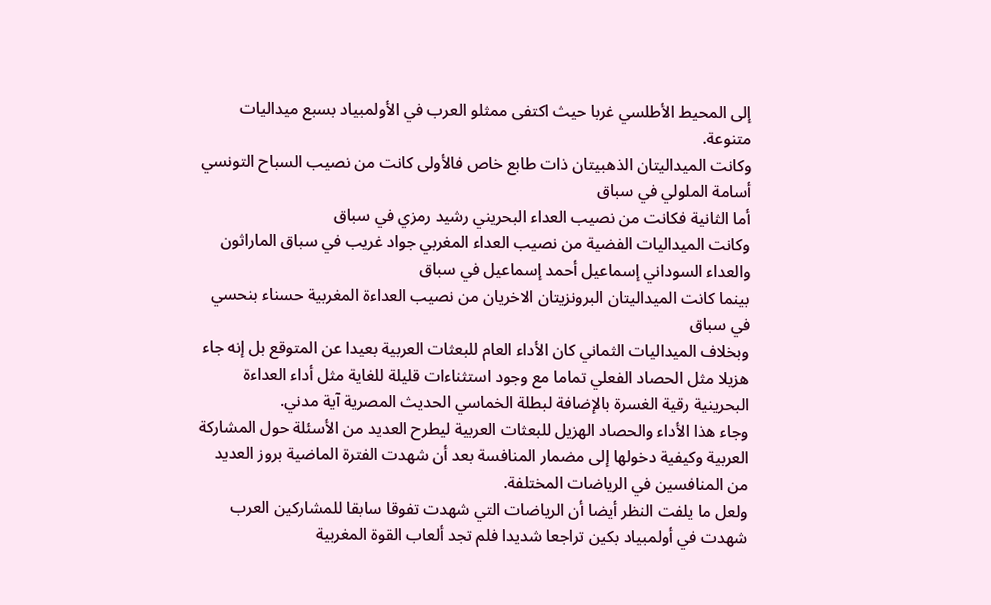إلى المحيط الأطلسي غربا حيث اكتفى ممثلو العرب في الأولمبياد بسبع ميداليات متنوعة.
وكانت الميداليتان الذهبيتان ذات طابع خاص فالأولى كانت من نصيب السباح التونسي أسامة الملولي في سباق
أما الثانية فكانت من نصيب العداء البحريني رشيد رمزي في سباق
وكانت الميداليات الفضية من نصيب العداء المغربي جواد غريب في سباق الماراثون والعداء السوداني إسماعيل أحمد إسماعيل في سباق
بينما كانت الميداليتان البرونزيتان الاخريان من نصيب العداءة المغربية حسناء بنحسي في سباق
وبخلاف الميداليات الثماني كان الأداء العام للبعثات العربية بعيدا عن المتوقع بل إنه جاء هزيلا مثل الحصاد الفعلي تماما مع وجود استثناءات قليلة للغاية مثل أداء العداءة البحرينية رقية الغسرة بالإضافة لبطلة الخماسي الحديث المصرية آية مدني.
وجاء هذا الأداء والحصاد الهزيل للبعثات العربية ليطرح العديد من الأسئلة حول المشاركة العربية وكيفية دخولها إلى مضمار المنافسة بعد أن شهدت الفترة الماضية بروز العديد من المنافسين في الرياضات المختلفة.
ولعل ما يلفت النظر أيضا أن الرياضات التي شهدت تفوقا سابقا للمشاركين العرب شهدت في أولمبياد بكين تراجعا شديدا فلم تجد ألعاب القوة المغربية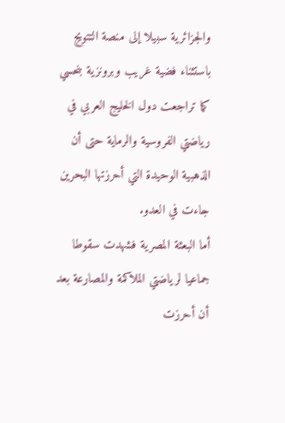والجزائرية سبيلا إلى منصة التتويج باستثناء فضية غريب وبرونزية بنحسي كما تراجعت دول الخليج العربي في رياضتي الفروسية والرماية حتى أن الذهبية الوحيدة التي أحرزتها البحرين جاءت في العدو.
أما البعثة المصرية فشهدت سقوطا جماعيا لرياضتي الملاكمة والمصارعة بعد أن أحرزت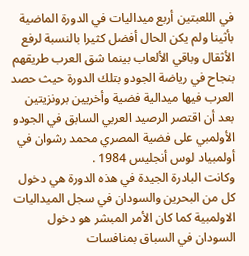في اللعبتين أربع ميداليات في الدورة الماضية بأثينا ولم يكن الحال أفضل كثيرا بالنسبة لرفع الأثقال وباقي الألعاب بينما شق العرب طريقهم بنجاح في رياضة الجودو بتلك الدورة حيث حصد العرب فيها ميدالية فضية وأخريين برونزيتين بعد أن اقتصر الرصيد العربي السابق في الجودو الأولمبي على فضية المصري محمد رشوان في أولمبياد لوس أنجليس 1984 .
وكانت البادرة الجيدة في هذه الدورة هي دخول كل من البحرين والسودان في سجل الميداليات الاولمبية كما كان الأمر المبشر هو دخول السودان في السباق بمنافسات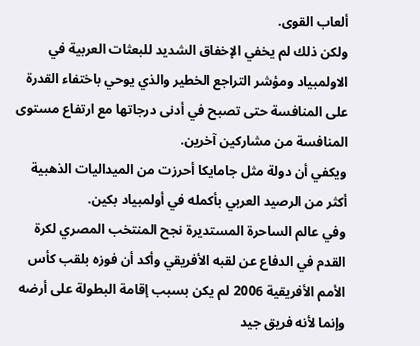ألعاب القوى.
ولكن ذلك لم يخفي الإخفاق الشديد للبعثات العربية في الاولمبياد ومؤشر التراجع الخطير والذي يوحي باختفاء القدرة على المنافسة حتى تصبح في أدنى درجاتها مع ارتفاع مستوى المنافسة من مشاركين آخرين.
ويكفي أن دولة مثل جامايكا أحرزت من الميداليات الذهبية أكثر من الرصيد العربي بأكمله في أولمبياد بكين.
وفي عالم الساحرة المستديرة نجح المنتخب المصري لكرة القدم في الدفاع عن لقبه الأفريقي وأكد أن فوزه بلقب كأس الأمم الأفريقية 2006 لم يكن بسبب إقامة البطولة على أرضه وإنما لأنه فريق جيد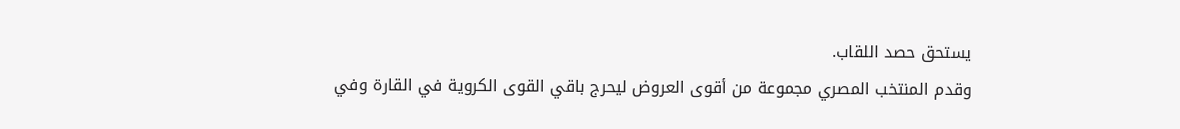يستحق حصد اللقاب.
وقدم المنتخب المصري مجموعة من أقوى العروض ليحرج باقي القوى الكروية في القارة وفي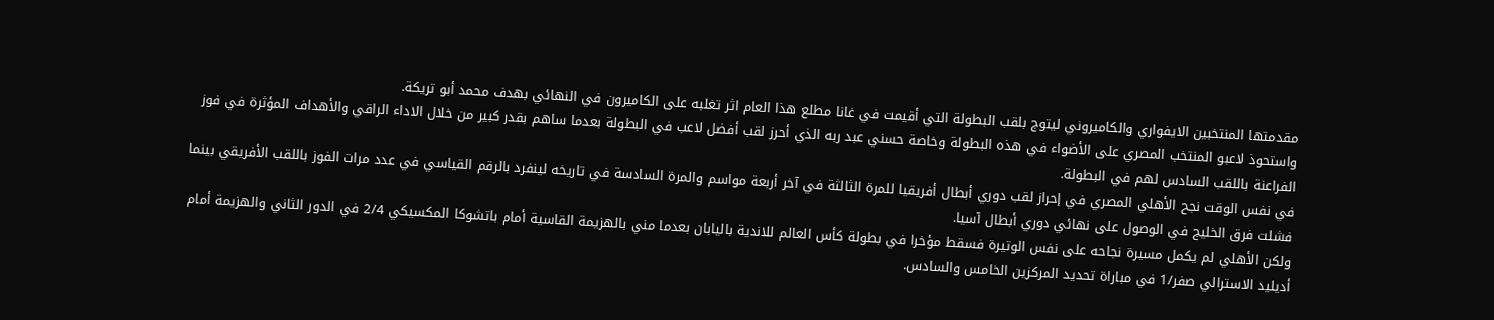مقدمتها المنتخبين الايفواري والكاميروني ليتوج بلقب البطولة التي أقيمت في غانا مطلع هذا العام اثر تغلبه على الكاميرون في النهائي بهدف محمد أبو تريكة.
واستحوذ لاعبو المنتخب المصري على الأضواء في هذه البطولة وخاصة حسني عبد ربه الذي أحرز لقب أفضل لاعب في البطولة بعدما ساهم بقدر كبير من خلال الاداء الراقي والأهداف المؤثرة في فوز الفراعنة باللقب السادس لهم في البطولة.
في نفس الوقت نجح الأهلي المصري في إحراز لقب دوري أبطال أفريقيا للمرة الثالثة في آخر أربعة مواسم والمرة السادسة في تاريخه لينفرد بالرقم القياسي في عدد مرات الفوز باللقب الأفريقي بينما فشلت فرق الخليج في الوصول على نهائي دوري أبطال آسيا.
ولكن الأهلي لم يكمل مسيرة نجاحه على نفس الوتيرة فسقط مؤخرا في بطولة كأس العالم للاندية باليابان بعدما مني بالهزيمة القاسية أمام باتشوكا المكسيكي 2/4 في الدور الثاني والهزيمة أمام أديليد الاسترالي صفر/1 في مباراة تحديد المركزين الخامس والسادس.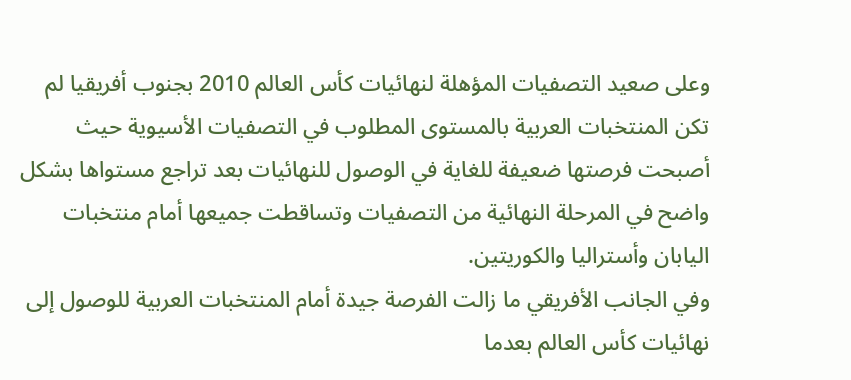وعلى صعيد التصفيات المؤهلة لنهائيات كأس العالم 2010 بجنوب أفريقيا لم تكن المنتخبات العربية بالمستوى المطلوب في التصفيات الأسيوية حيث أصبحت فرصتها ضعيفة للغاية في الوصول للنهائيات بعد تراجع مستواها بشكل واضح في المرحلة النهائية من التصفيات وتساقطت جميعها أمام منتخبات اليابان وأستراليا والكوريتين.
وفي الجانب الأفريقي ما زالت الفرصة جيدة أمام المنتخبات العربية للوصول إلى نهائيات كأس العالم بعدما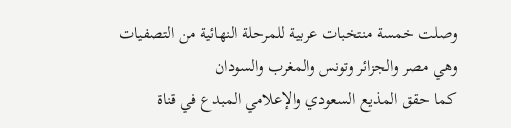وصلت خمسة منتخبات عربية للمرحلة النهائية من التصفيات وهي مصر والجزائر وتونس والمغرب والسودان
كما حقق المذيع السعودي والإعلامي المبدع في قناة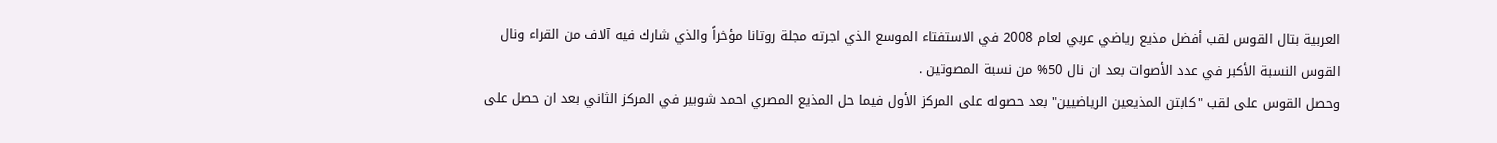العربية بتال القوس لقب أفضل مذيع رياضي عربي لعام 2008 في الاستفتاء الموسع الذي اجرته مجلة روتانا مؤخراً والذي شارك فيه آلاف من القراء ونال القوس النسبة الأكبر في عدد الأصوات بعد ان نال 50% من نسبة المصوتين .
وحصل القوس على لقب "كابتن المذيعين الرياضيين" بعد حصوله على المركز الأول فيما حل المذيع المصري احمد شوبير في المركز الثاني بعد ان حصل على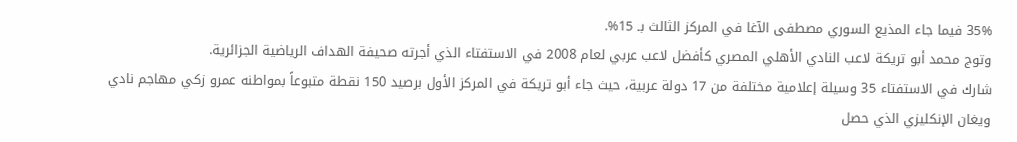35% فيما جاء المذيع السوري مصطفى الآغا في المركز الثالث بـ 15%.
وتوج محمد أبو تريكة لاعب النادي الأهلي المصري كأفضل لاعب عربي لعام 2008 في الاستفتاء الذي أجرته صحيفة الهداف الرياضية الجزائرية.
شارك في الاستفتاء 35 وسيلة إعلامية مختلفة من 17 دولة عربية، حيث جاء أبو تريكة في المركز الأول برصيد 150 نقطة متبوعاً بمواطنه عمرو زكي مهاجم نادي ويغان الإنكليزي الذي حصل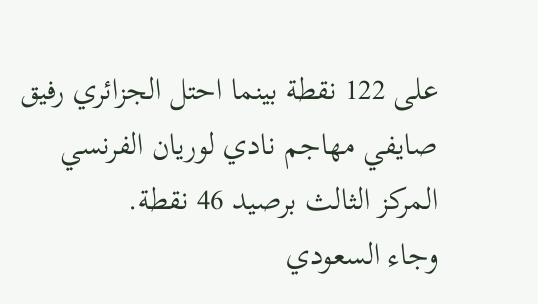على 122 نقطة بينما احتل الجزائري رفيق صايفي مهاجم نادي لوريان الفرنسي المركز الثالث برصيد 46 نقطة.
وجاء السعودي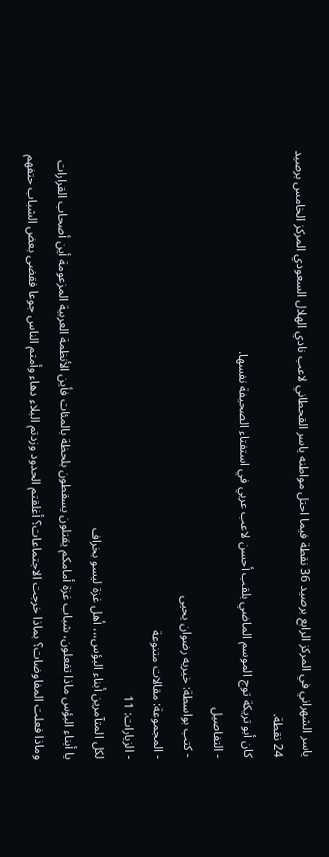ياسر الشهراني في المركز الرابع برصيد 36 نقطة فيما احتل مواطنه ياسر القحطاني لاعب نادي الهلال السعودي المركز الخامس برصيد 24 نقطة.
كان أبو تريكة توج الموسم الماضي بلقب أحسن لاعب عربي في استفتاء الصحيفة نفسها.
- التفاصيل
- كتب بواسطة: خيريه رضوان يحيى
- المجموعة: مقالات متنوعة
- الزيارات: 11
لكل المتآمرين أبناء البؤس،،، أهل غزة ليسو بخراف
يا أبناء البؤس ماذا تفعلون، شباب غزة أمامكم يقتلون يسقطون بلحظة بالمئات فأين الأنظمة العربية المزعومة أين أصحاب القرارات وماذا فعلت المفاوضات؟ بماذا خرجت الاجتماعات؟ أغلقتم الحدود وزدتم البلاء دهاء وأمتم الناس جوعا فقضى بعض الشباب حتفهم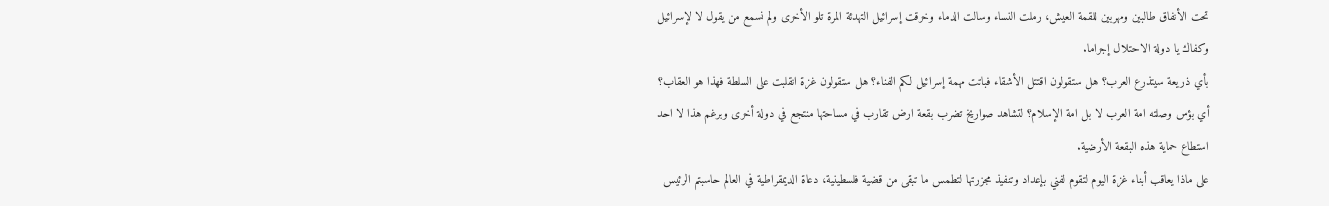تحت الأنفاق طالبين ومهربين للقمة العيش، رملت النساء وسالت الدماء وخرقت إسرائيل التهدئة المرة تلو الأخرى ولم نسمع من يقول لا لإسرائيل وكفاك يا دولة الاحتلال إجراما.
بأي ذريعة سيتذرع العرب؟ هل ستقولون اقتتل الأشقاء فباتت مهمة إسرائيل لكم الفناء؟ هل ستقولون غزة انقلبت على السلطة فهذا هو العقاب؟ أي بؤس وصلته امة العرب لا بل امة الإسلام؟ لتشاهد صواريخ تضرب بقعة ارض تقارب في مساحتها منتجع في دولة أخرى وبرغم هذا لا احد استطاع حماية هذه البقعة الأرضية.
على ماذا يعاقب أبناء غزة اليوم لتقوم لفني بإعداد وتنفيذ مجزرتها لتطمس ما تبقى من قضية فلسطينية، دعاة الديمقراطية في العالم حاسبتم الرئيس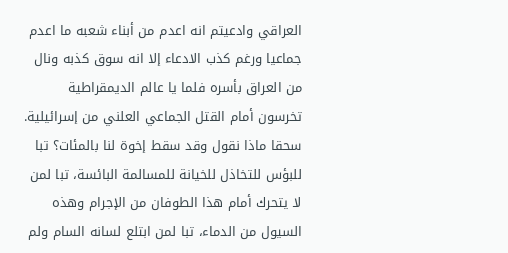العراقي وادعيتم انه اعدم من أبناء شعبه ما اعدم جماعيا ورغم كذب الادعاء إلا انه سوق كذبه ونال من العراق بأسره فلما يا عالم الديمقراطية تخرسون أمام القتل الجماعي العلني من إسرائيلية.
سحقا ماذا نقول وقد سقط إخوة لنا بالمئات؟ تبا للبؤس للتخاذل للخيانة للمسالمة البائسة، تبا لمن لا يتحرك أمام هذا الطوفان من الإجرام وهذه السيول من الدماء، تبا لمن ابتلع لسانه السام ولم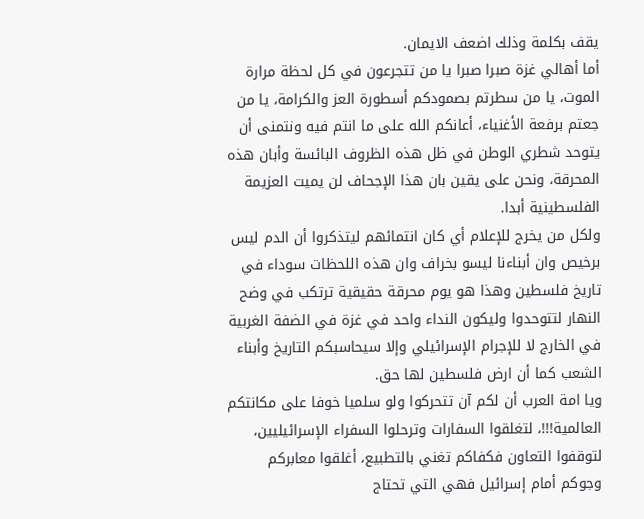يقف بكلمة وذلك اضعف الايمان.
أما أهالي غزة صبرا صبرا يا من تتجرعون في كل لحظة مرارة الموت، يا من سطرتم بصمودكم أسطورة العز والكرامة، يا من جعتم برفعة الأغنياء، أعانكم الله على ما انتم فيه ونتمنى أن يتوحد شطري الوطن في ظل هذه الظروف البائسة وأبان هذه المحرقة، ونحن على يقين بان هذا الإجحاف لن يميت العزيمة الفلسطينية أبدا.
ولكل من يخرج للإعلام أي كان انتمائهم ليتذكروا أن الدم ليس برخيص وان أبناءنا ليسو بخراف وان هذه اللحظات سوداء في تاريخ فلسطين وهذا هو يوم محرقة حقيقية ترتكب في وضح النهار لتتوحدوا وليكون النداء واحد في غزة في الضفة الغربية في الخارج لا للإجرام الإسرائيلي وإلا سيحاسبكم التاريخ وأبناء الشعب كما أن ارض فلسطين لها حق.
ويا امة العرب أن لكم آن تتحركوا ولو سلميا خوفا على مكانتكم العالمية!!!، لتغلقوا السفارات وترحلوا السفراء الإسرائيليين، لتوقفوا التعاون فكفاكم تغني بالتطبيع، أغلقوا معابركم وجوكم أمام إسرائيل فهي التي تحتاج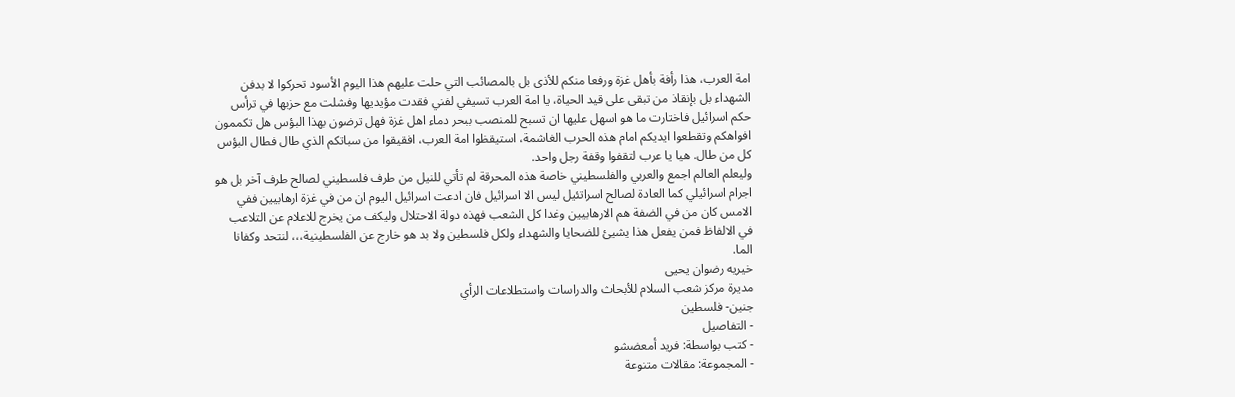امة العرب، هذا رأفة بأهل غزة ورفعا منكم للأذى بل بالمصائب التي حلت عليهم هذا اليوم الأسود تحركوا لا بدفن الشهداء بل بإنقاذ من تبقى على قيد الحياة، يا امة العرب تسيفي لفني فقدت مؤيديها وفشلت مع حزبها في ترأس حكم اسرائيل فاختارت ما هو اسهل عليها ان تسبح للمنصب ببحر دماء اهل غزة فهل ترضون بهذا البؤس هل تكممون افواهكم وتقطعوا ايديكم امام هذه الحرب الغاشمة، استيقظوا امة العرب، افقيقوا من سباتكم الذي طال فطال البؤس كل من طال. هيا يا عرب لتقفوا وقفة رجل واحد.
وليعلم العالم اجمع والعربي والفلسطيني خاصة هذه المحرقة لم تأتي للنيل من طرف فلسطيني لصالح طرف آخر بل هو اجرام اسرائيلي كما العادة لصالح اسراتئيل ليس الا اسرائيل فان ادعت اسرائيل اليوم ان من في غزة ارهابيين ففي الامس كان من في الضفة هم الارهابيين وغدا كل الشعب فهذه دولة الاحتلال وليكف من يخرج للاعلام عن التلاعب في الالفاظ فمن يفعل هذا يشيئ للضحايا والشهداء ولكل فلسطين ولا بد هو خارج عن الفلسطينية،،، لنتحد وكفانا الما.
خيريه رضوان يحيى
مديرة مركز شعب السلام للأبحاث والدراسات واستطلاعات الرأي
جنين- فلسطين
- التفاصيل
- كتب بواسطة: فريد أمعضشو
- المجموعة: مقالات متنوعة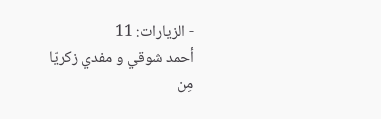- الزيارات: 11
أحمد شوقي و مفدي زكريّا
مِن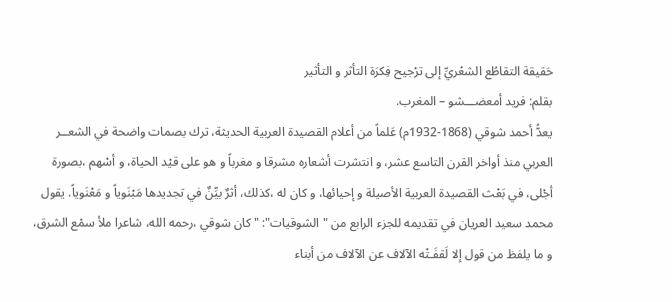حَقيقة التقاطُع الشعْريِّ إلى ترْجيح فِكرَة التأثر و التأثير
بقلم: فريد أمعضـــشو – المغرب.
يعدُّ أحمد شوقي (1868-1932م) عَلماً من أعلام القصيدة العربية الحديثة، ترك بصمات واضحة في الشعــر العربي منذ أواخر القرن التاسع عشر، و انتشرت أشعاره مشرقا و مغرباً و هو على قيْد الحياة، و أسْهم ،بصورة أجْلى، في بَعْث القصيدة العربية الأصيلة و إحيائها، و كان له ،كذلك، أثرٌ بيِّنٌ في تجديدها مَبْنَوياً و مَعْنَوياً. يقول محمد سعيد العريان في تقديمه للجزء الرابع من "الشوقيات": "كان شوقي ،رحمه الله، شاعرا ملأ سمْع الشرق، و ما يلفظ من قول إلا لَقفَـتْه الآلاف عن الآلاف من أبناء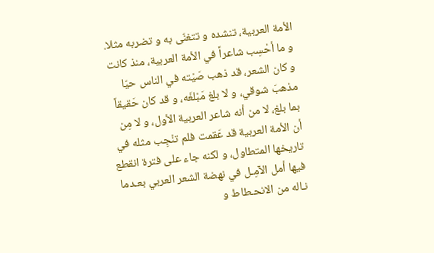الأمة العربية، تنشده و تتغنّى به و تضربه مثلا. و ما أحْسِب شاعراً في الأمة العربية، منذ كانت و كان الشعر، قد ذهب صَيْته في الناس حيّا مذهبَ شوقي، و لا بلغ مَبْلغَه، و قد كان حَقيقاً بما بلغ، لا من أنه شاعر العربية الأول، و لا مِن أن الأمة العربية قد عَقمت فلم تنْجِب مثله في تاريخها المتطاول، و لكنه جاء على فترة انقطع فيها أمل الآمِـل في نهضة الشعر العربي بعـدما نـاله من الانحـطاط و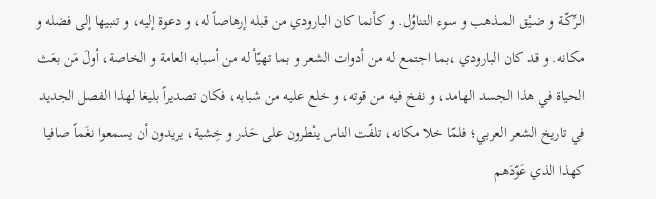الـرِّكّـة و ضـيْق المــذهب و سوء التناوُل. و كأنما كان البارودي من قبله إرهاصاً له، و دعوة إليه، و تنبيها إلى فضله و مكانه. و قد كان البارودي ،بما اجتمع له من أدوات الشعر و بما تهيّأ له من أسبابه العامة و الخاصة، أولَ مَن بعَث الحياة في هذا الجسد الهامد، و نفخ فيه من قوته، و خلع عليه من شبابه، فكان تصديراً بليغا لهذا الفصل الجديد في تاريخ الشعر العربي؛ فلمّا خلا مكانه، تلفّت الناس ينْطرون على حَذر و خِشية، يريدون أن يسمعوا نغَماً صافيا كهذا الذي عَوّدَهم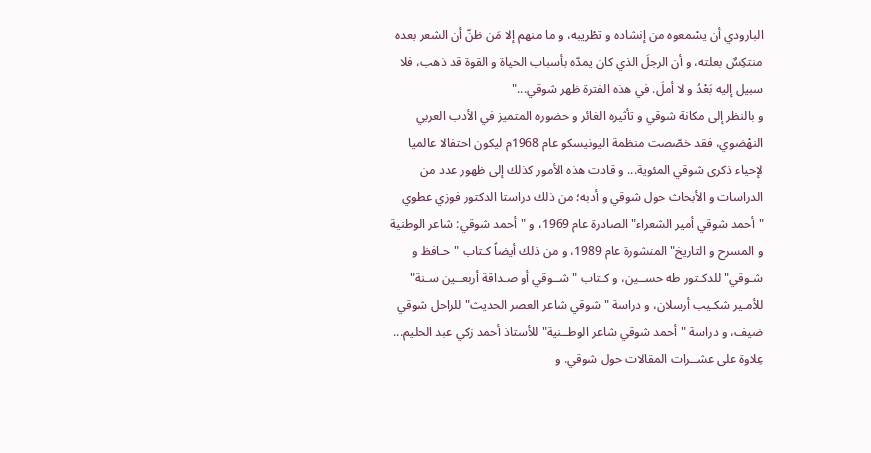البارودي أن يسْمعوه من إنشاده و تطْريبه، و ما منهم إلا مَن ظنّ أن الشعر بعده منتكِسٌ بعلته، و أن الرجلَ الذي كان يمدّه بأسباب الحياة و القوة قد ذهب، فلا سبيل إليه بَعْدُ و لا أملَ. في هذه الفترة ظهر شوقي..."
و بالنظر إلى مكانة شوقي و تأثيره الغائر و حضوره المتميز في الأدب العربي النهْضوي، فقد خصّصت منظمة اليونيسكو عام 1968م ليكون احتفالا عالميا لإحياء ذكرى شوقي المئوية... و قادت هذه الأمور كذلك إلى ظهور عدد من الدراسات و الأبحاث حول شوقي و أدبه؛ من ذلك دراستا الدكتور فوزي عطوي "أحمد شوقي أمير الشعراء" الصادرة عام 1969، و "أحمد شوقي: شاعر الوطنية و المسرح و التاريخ" المنشورة عام 1989، و من ذلك أيضاً كـتاب "حـافظ و شـوقي" للدكـتور طه حســين، و كـتاب "شــوقي أو صـداقة أربعــين سـنة" للأمـير شكـيب أرسلان، و دراسة "شوقي شاعر العصر الحديث" للراحل شوقي ضيف، و دراسة "أحمد شوقي شاعر الوطــنية" للأستاذ أحمد زكي عبد الحليم... عِلاوة على عشــرات المقالات حول شوقي. و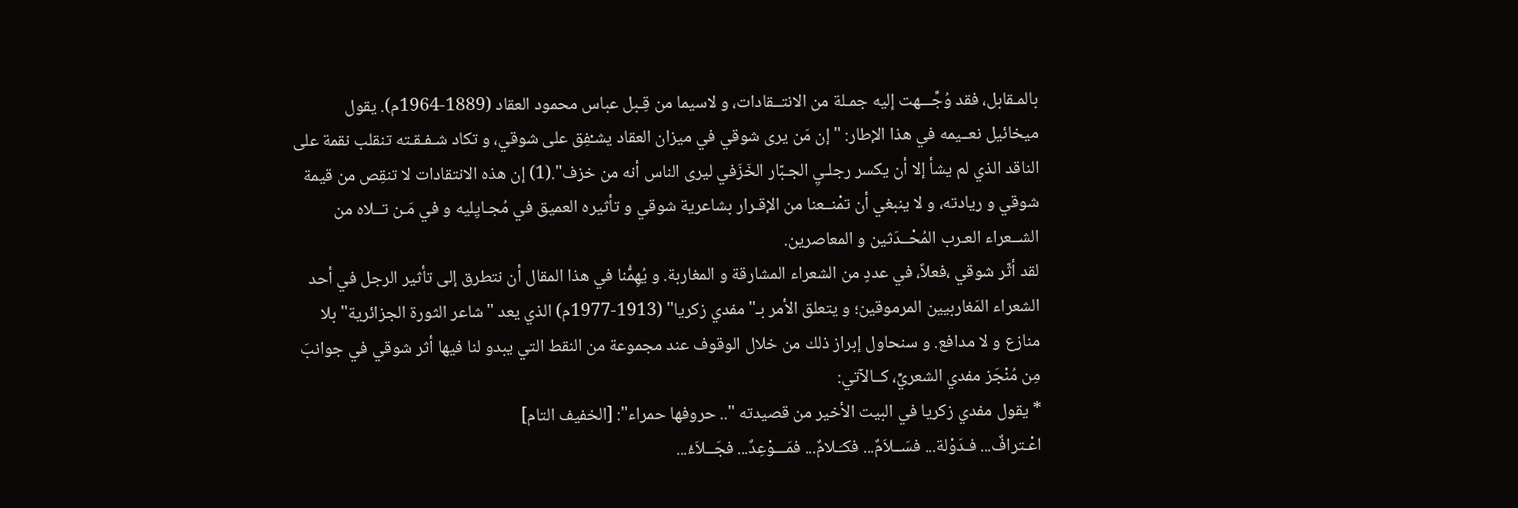بالمـقابل، فقد وُجِّـــهت إليه جمـلة من الانتــقادات، و لاسيما من قِـبل عباس محمود العقاد (1889-1964م). يقول ميخائيل نعــيمه في هذا الإطار: "إن مَن يرى شوقي في ميزان العقاد يشـْفِق على شوقي، و تكاد شـفـقـته تنقلب نقمة على الناقد الذي لم يشأ إلا أن يكسر رجلـيِ الجـبّار الخَزَفي ليرى الناس أنه من خزف".(1) إن هذه الانتقادات لا تنقِص من قيمة شوقي و ريادته، و لا ينبغي أن تمْنــعنا من الإقـرار بشاعرية شوقي و تأثيره العميق في مُجـايِليه و في مَـن تــلاه من الشــعراء العـرب المُحْــدَثين و المعاصرين.
لقد أثّر شوقي ،فعلاً، في عددٍ من الشعراء المشارقة و المغاربة. و يُهِمُّنا في هذا المقال أن نتطرق إلى تأثير الرجل في أحد الشعراء المَغاربيين المرموقين؛ و يتعلق الأمر بـ"مفدي زكريا" (1913-1977م) الذي يعد "شاعر الثورة الجزائرية" بلا منازع و لا مدافع. و سنحاول إبراز ذلك من خلال الوقوف عند مجموعة من النقط التي يبدو لنا فيها أثر شوقي في جوانبَ مِن مُنْجَز مفدي الشعريِّ، كــالآتي:
* يقول مفدي زكريا في البيت الأخير من قصيدته ".. حروفها حمراء": [الخفيف التام]
اعْـترافٌ... فـدَوْلة... فسَــلاَمٌ... فكـَـلامٌ... فمَـــوْعِدٌ... فجَــلاَءُ...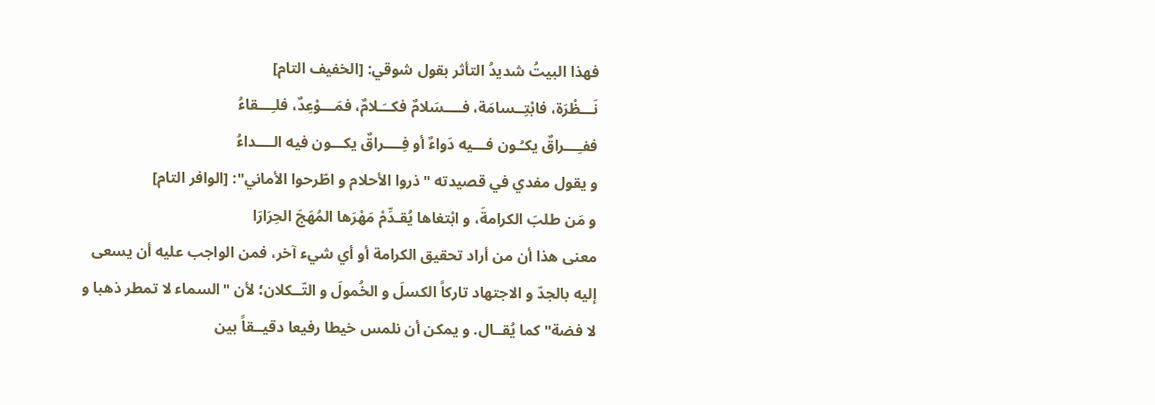فهذا البيتُ شديدُ التأثر بقول شوقي: [الخفيف التام]
نَـــظْرَة، فابْتِــسامَة، فــــسَلامٌ فكــَـلامٌ، فمَـــوْعِدٌ، فلـِـــقاءُ
ففـِـــراقٌ يكـُـون فـــيه دَواءٌ أو فِــــراقٌ يكـــون فيه الــــداءُ
و يقول مفدي في قصيدته "ذروا الأحلام و اطّرحوا الأماني": [الوافر التام]
و مَن طلبَ الكرامةَ، و ابْتغاها يُقـدِّمْ مَهْرَها المُهَجَ الحِرَارَا
معنى هذا أن من أراد تحقيق الكرامة أو أي شيء آخر، فمن الواجب عليه أن يسعى إليه بالجدّ و الاجتهاد تاركاً الكسلَ و الخُمولَ و التّــكلان؛ لأن "السماء لا تمطر ذهبا و لا فضة" كما يُقــال. و يمكن أن نلمس خيطا رفيعا دقيــقاً بين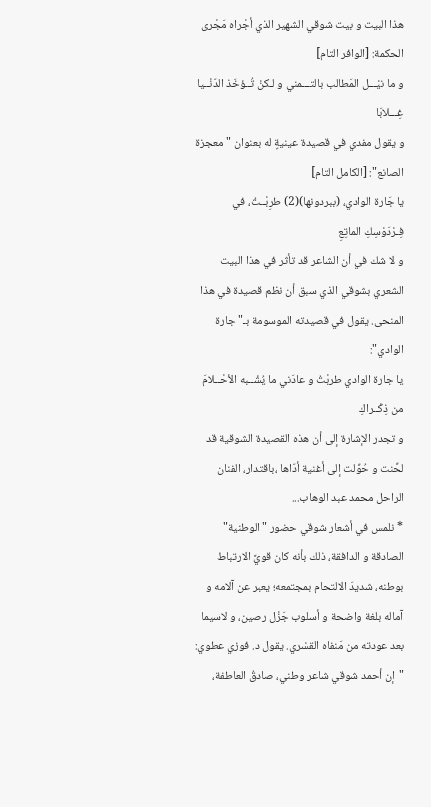هذا البيت و بيت شوقي الشهير الذي أجْراه مَجْرى الحكمة: [الوافر التام]
و ما نيْـــل المَطالب بالتـــمني و لـكنْ تُــؤخَذ الدّنْــيا غِـــلابَا
و يقول مفدي في قصيدة عينيةٍ له بعنوان "معجزة الصانع": [الكامل التام]
يا جَارة الوادي، (ببردونها)(2) طرِبْــتُ، في فِـرْدَوْسِكِ الماتِعِ
و لا شك في أن الشاعر قد تأثر في هذا البيت الشعري بشوقي الذي سبق أن نظم قصيدة في هذا المنحى. يقول في قصيدته الموسومة بـ"جارة الوادي":
يا جارة الوادي طربْتُ و عادَني ما يُشْــبه الأحْــلامَ من ذِكْــراكِ
و تجدر الإشارة إلى أن هذه القصيدة الشوقية قد لحِّنت و حُوِّلت إلى أغنية أدّاها ،باقتدار، الفنان الراحل محمد عبد الوهاب...
* نلمس في أشعار شوقي حضور "الوطنية" الصادقة و الدافقة، ذلك بأنه كان قويَّ الارتباط بوطنه، شديدَ الالتحام بمجتمعه؛ يعبر عن آلامه و آماله بلغة واضحة و أسلوب جَزْل رصين، و لاسيما بعد عودته من مَنفاه القسْري. يقول د. فوزي عطوي: "إن أحمد شوقي شاعر وطني، صادقُ العاطفة،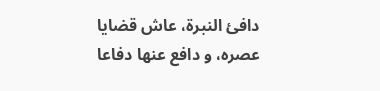دافئ النبرة، عاش قضايا عصره، و دافع عنها دفاعا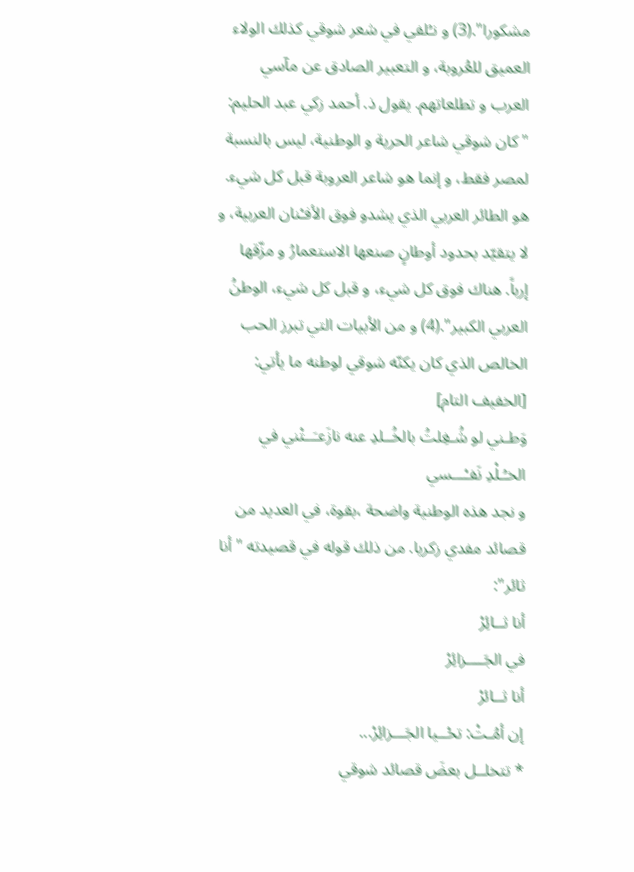مشكورا".(3) و نـُلفي في شعر شوقي كذلك الولاء العميق للعُروبة، و التعبير الصادق عن مآسي العرب و تطلعاتهم. يقول ذ. أحمد زكي عبد الحليم: "كان شوقي شاعر الحرية و الوطنية، ليس بالنسبة لمصر فقط، و إنما هو شاعر العروبة قبل كل شيء. هو الطائر العربي الذي يشدو فوق الأفـْنان العربية، و لا يتقيّد بحدود أوطانٍ صنعها الاستعمارُ و مزّقها إرباً. هناك فوق كل شيء، و قبل كل شيء، الوطنُ العربي الكبير".(4) و من الأبيات التي تبرز الحب الخالص الذي كان يكنّه شوقي لوطنه ما يأتي: [الخفيف التام]
وَطـني لو شُـغِلتُ بالخُــلدِ عنه نازَعـَــتْني في الخـُـلْدِ نَفـْـــسي
و نجد هذه الوطنية واضحة ،بقوة، في العديد من قصائد مفدي زكريا. من ذلك قوله في قصيدته "أنا ثائر":
أنا ثــائِرْ
في الجَــــزائِرْ
أنا ثــائرْ
إن أمُـتْ: تحْــيا الجَـــزائِرْ...
* تتخلــل بعضَ قصائد شوقي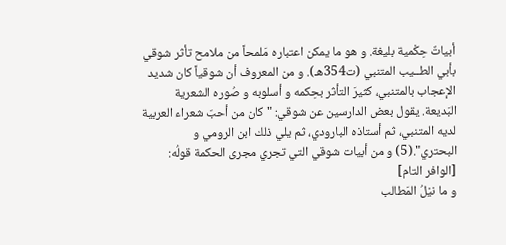أبياتٌ حِكْمية بليغة. و هو ما يمكن اعتباره مَلمحاً من ملامح تأثر شوقي بأبي الطــيب المتنبي (ت354هـ). و من المعروف أن شوقياً كان شديد الإعجاب بالمتنبي، كثيرَ التأثر بحِكمه و أسلوبه و صُوره الشعرية البَديعة. يقول بعض الدارسين عن شوقي: "كان من أحبّ شعراء العربية لديه المتنبي، ثم أستاذه البارودي، ثم يلي ذلك ابن الرومي و البحتري".(5) و من أبيات شوقي التي تجري مجرى الحكمة قولُه: [الوافر التام]
و ما نيْلُ المَطالب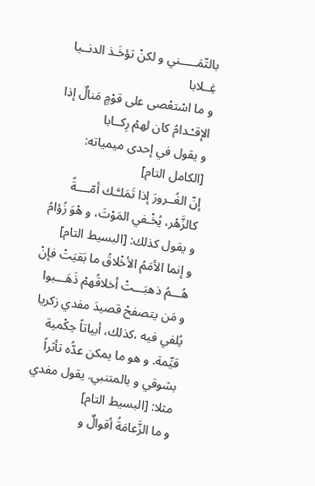بالتّمَـــــني و لكنْ تؤخَـذ الدنــيا غِــلابا
و ما اسْتعْصى على قوْمٍ مَنالٌ إذا الإقـْـدامُ كان لهمْ رِكــابا
و يقول في إحدى ميمياته: [الكامل التام]
إنّ الغُــرورَ إذا تَمَلـَّـك أمّــــةً كالزَّهْر، يُخْـفي المَوْتَ، و هْوَ زُؤامُ
و يقول كذلك: [البسيط التام]
و إنما الأمَمُ الأخْلاقُ ما بَقيَتْ فإنْ هُـــمُ ذهبَـــتْ أخلاقُهمْ ذَهَـــبوا
و مَن يتصفحْ قصيدَ مفدي زكريا يُلفي فيه ،كذلك، أبياتاً حِكْمية قيِّمة. و هو ما يمكن عدُّه تأثراً بشوقي و بالمتنبي. يقول مفدي مثلا: [البسيط التام]
و ما الزَّعامَةُ أقوالٌ و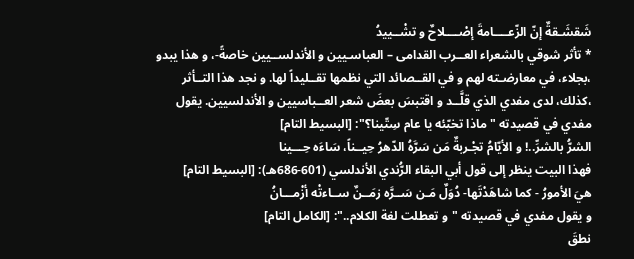شَقشَـقةٌ إنّ الزّعــــامةَ إصْــــلاحٌ و تشْــييدُ
* تأثر شوقي بالشعراء العــرب القدامى – العباسـيين و الأندلســيين خاصةً-، و هذا يبدو ،بجلاء، في معارضـته لهم و في القــصائد التي نظمها تقــليداً لها. و نجد هذا التــأثر ،كذلك، لدى مفدي الذي قلَّــد و اقتبسَ بعضَ شعر العــباسيين و الأندلسيين. يقول مفدي في قصيدته "ماذا تخبّئه يا عام سِتّينا؟": [البسيط التام]
الشرُّ بالشرِّ..! و الأيّامُ تجْـربةٌ مَن سَرَّهُ الدّهرُ حِيــناً، سَاءَه حِـــينا
فهذا البيت ينظر إلى قول أبي البقاء الرُّندي الأندلسي (601-686هـ): [البسيط التام]
هيَ الأمورُ - كما شاهَدْتَها- دُوَلٌ مَـن سَــرَّه زمَــنٌ ســاءتْه أزْمـــانُ
و يقول مفدي في قصيدته "و تعطلت لغة الكلام..": [الكامل التام]
نطقَ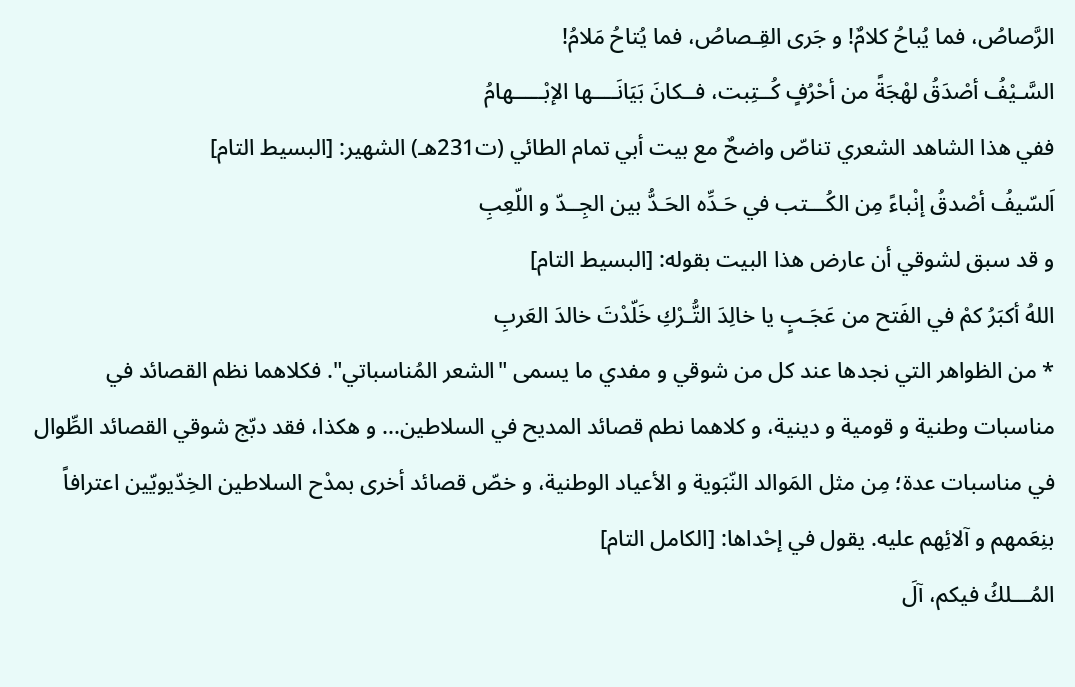الرَّصاصُ، فما يُباحُ كلامٌ! و جَرى القِـصاصُ، فما يُتاحُ مَلامُ!
السَّـيْفُ أصْدَقُ لهْجَةً من أحْرُفٍ كُــتِبت، فــكانَ بَيَانَــــها الإبْـــــهامُ
ففي هذا الشاهد الشعري تناصّ واضحٌ مع بيت أبي تمام الطائي (ت231هـ) الشهير: [البسيط التام]
اَلسّيفُ أصْدقُ إنْباءً مِن الكُـــتب في حَـدِّه الحَـدُّ بين الجِــدّ و اللّعِبِ
و قد سبق لشوقي أن عارض هذا البيت بقوله: [البسيط التام]
اللهُ أكبَرُ كمْ في الفَتح من عَجَـبٍ يا خالِدَ التُّـرْكِ خَلّدْتَ خالدَ العَربِ
* من الظواهر التي نجدها عند كل من شوقي و مفدي ما يسمى "الشعر المُناسباتي". فكلاهما نظم القصائد في مناسبات وطنية و قومية و دينية، و كلاهما نطم قصائد المديح في السلاطين... و هكذا، فقد دبّج شوقي القصائد الطِّوال في مناسبات عدة؛ مِن مثل المَوالد النّبَوية و الأعياد الوطنية، و خصّ قصائد أخرى بمدْح السلاطين الخِدّيويّين اعترافاً بنِعَمهم و آلائِهم عليه. يقول في إحْداها: [الكامل التام]
المُـــلكُ فيكم، آلَ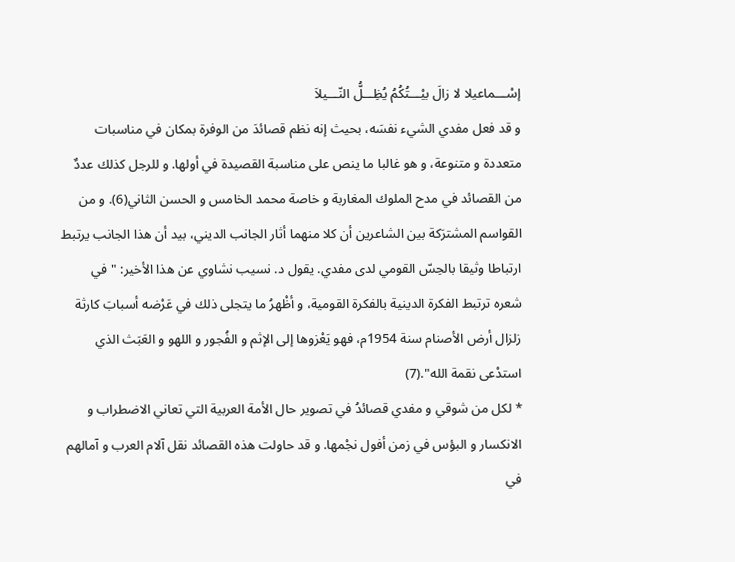إسْـــماعيلا لا زالَ بيْـــتُكُمُ يُظِـــلُّ النّـــيلاَ
و قد فعل مفدي الشيء نفسَه، بحيث إنه نظم قصائدَ من الوفرة بمكان في مناسبات متعددة و متنوعة، و هو غالبا ما ينص على مناسبة القصيدة في أولها. و للرجل كذلك عددٌ من القصائد في مدح الملوك المغاربة و خاصة محمد الخامس و الحسن الثاني(6). و من القواسم المشترَكة بين الشاعرين أن كلا منهما أثار الجانب الديني، بيد أن هذا الجانب يرتبط ارتباطا وثيقا بالحِسّ القومي لدى مفدي. يقول د. نسيب نشاوي عن هذا الأخير: "في شعره ترتبط الفكرة الدينية بالفكرة القومية، و أظْهرُ ما يتجلى ذلك في عَرْضه أسبابَ كارثة زلزال أرض الأصنام سنة 1954م، فهو يَعْزوها إلى الإثم و الفُجور و اللهو و العَبَث الذي استدْعى نقمة الله".(7)
* لكل من شوقي و مفدي قصائدُ في تصوير حال الأمة العربية التي تعاني الاضطراب و الانكسار و البؤس في زمن أفول نجْمها. و قد حاولت هذه القصائد نقل آلام العرب و آمالهم في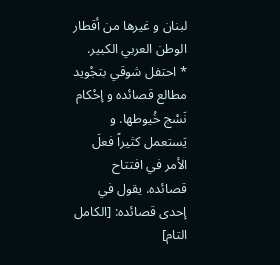لبنان و غيرها من أقطار الوطن العربي الكبير.
* احتفل شوقي بتجْويد مطالع قصائده و إحْكام نَسْج خُيوطها. و يَستعمل كثيراً فعلَ الأمر في افتتاح قصائده. يقول في إحدى قصائده: [الكامل التام]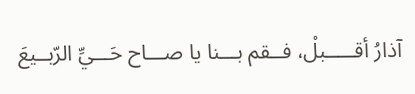آذارُ أقـــــبلْ، فــقم بـــنا يا صـــاح حَـــيِّ الرّبــيعَ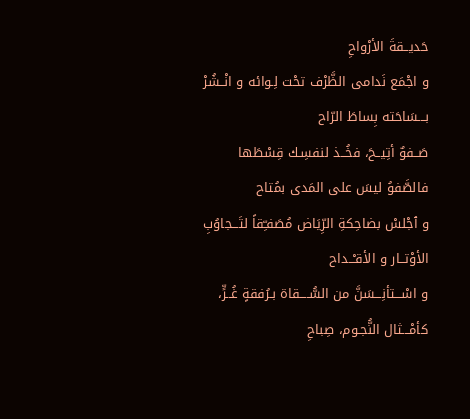حَديــقةَ الأرْواحِ
و اجْمَع نَدامى الظَّرْف تحْت لِـوائه و انْــشُرْ بـــسَاحَته بِساطَ الرّاح
صَــفوٌ أتِيــحَ، فخُــذ لنفسِـك قِسْطَها فالصَّفوُ ليسَ على المَدى بمُتاح
و ٱجْلسْ بضاحِكةِ الرِّيَاض مُصَفـِّقاً لتَـــجاوُبِ الأوْتــار و الأقـْــداح
و اسْـــتأنِـــسَنَّ من السُّــــقاة بـرُفقةٍ غُــرٍّ، كأمْـــثال النُّجـوم، صِباحِ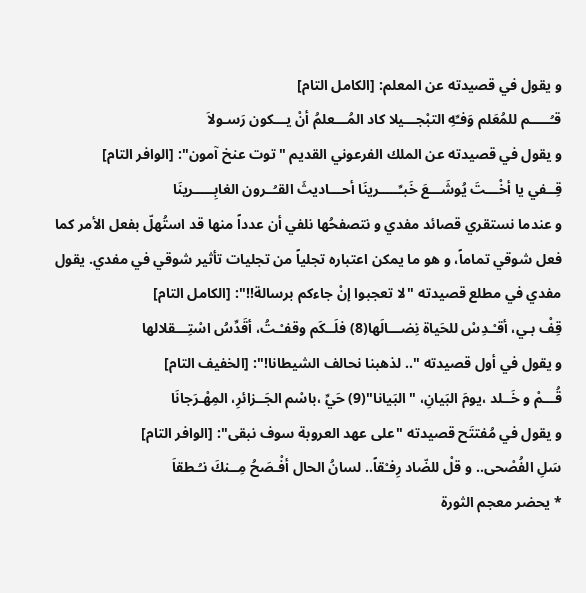و يقول في قصيدته عن المعلم: [الكامل التام]
قـُـــــم للمُعَلم وَفـِّهِ التبْجـــيلا كاد المُـــعلمُ أنْ يـــكون رَسـولاَ
و يقول في قصيدته عن الملك الفرعوني القديم "توت عنخ آمون": [الوافر التام]
قِــفي يا أخْـــتَ يُوشَـــعَ خَبـِّـــــرينَا أحـــاديثَ القـُــرون الغابِـــــرينَا
و عندما نستقري قصائد مفدي و نتصفحُها نلفي أن عدداً منها قد استُهلّ بفعل الأمر كما فعل شوقي تماماً، و هو ما يمكن اعتباره تجلياً من تجليات تأثير شوقي في مفدي. يقول مفدي في مطلع قصيدته "لا تعجبوا إنْ جاءكم برسالة!!": [الكامل التام]
قِفْ بـي، أقـْـدِسْ للحَياة نِضـــالَها(8) فلَــكَم وقفـْـتُ، أقَدِّسُ اسْتِـــقلالها
و يقول في أول قصيدته ".. لذهبنا نحالف الشيطانا!": [الخفيف التام]
قُـــمْ و خَــلد ،يومَ البَيانِ، "البَيانا"(9) حَيِّ ،باسْم الجَــزائرِ، المِهْـرَجانَا
و يقول في مُفتتَح قصيدته "على عهد العروبة سوف نبقى": [الوافر التام]
سَلِ الفُصْحى.. و قلْ للضّاد رِفـْقاً.. لسانُ الحال أفْـصَحُ مِــنكَ نـُـطقاَ
* يحضر معجم الثورة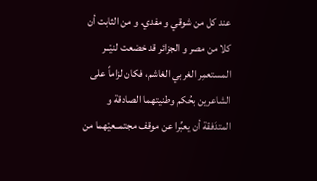عند كل من شوقي و مفدي. و من الثابت أن كلا من مصر و الجزائر قد خضعت لنيْــر المستعمِر الغربي الغاشم، فكان لزاماً على الشاعرين بحُكم وطنيتهما الصادقة و المتدَفقة أن يعبِّرا عن موقف مجتمــعيْهما من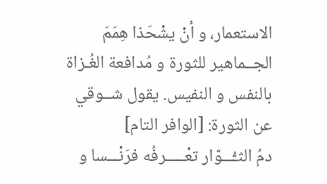الاستعمار، و أنْ يشْحَذا هِمَمَ الجــماهير للثورة و مُدافعة الغُـزاة بالنفس و النفيس. يقول شــوقي عن الثورة: [الوافر التام]
دمُ الثـُّـــوّار تعْـــــرفُه فرَنْـــسا و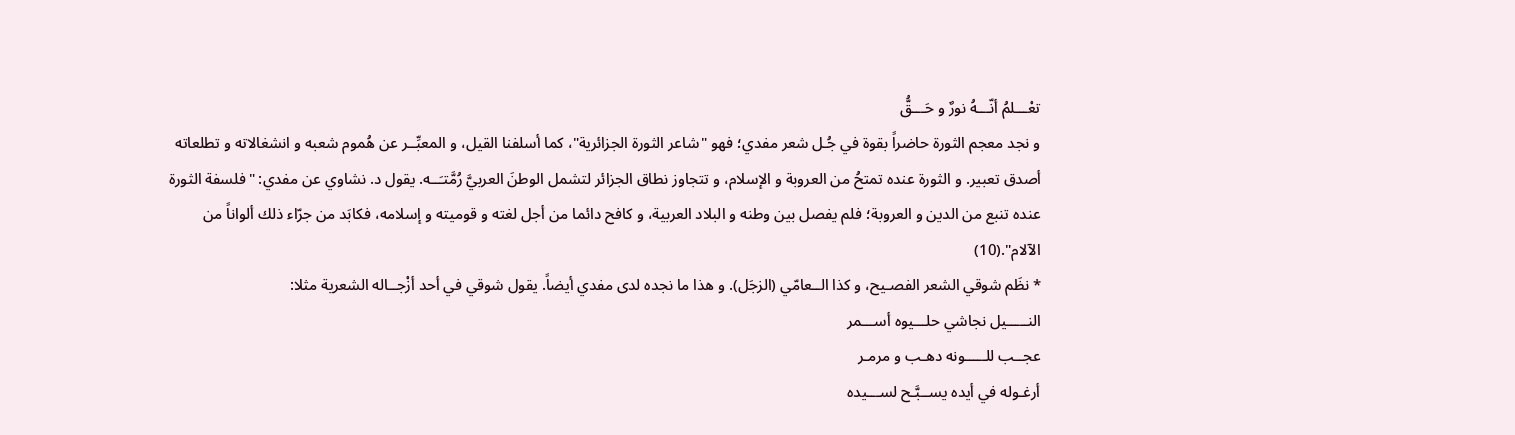تعْـــلمُ أنّـــهُ نورٌ و حَـــقُّ
و نجد معجم الثورة حاضراً بقوة في جُـل شعر مفدي؛ فهو "شاعر الثورة الجزائرية"، كما أسلفنا القيل، و المعبِّــر عن هُموم شعبه و انشغالاته و تطلعاته أصدق تعبير. و الثورة عنده تمتحُ من العروبة و الإسلام، و تتجاوز نطاق الجزائر لتشمل الوطنَ العربيَّ رُمَّتـَــه. يقول د. نشاوي عن مفدي: "فلسفة الثورة عنده تنبع من الدين و العروبة؛ فلم يفصل بين وطنه و البلاد العربية، و كافح دائما من أجل لغته و قوميته و إسلامه، فكابَد من جرّاء ذلك ألواناً من الآلام".(10)
* نظَم شوقي الشعر الفصـيح، و كذا الــعامّي (الزجَل). و هذا ما نجده لدى مفدي أيضاً. يقول شوقي في أحد أزْجــاله الشعرية مثلا:
النـــــيل نجاشي حلـــيوه أســـمر
عجــب للـــــونه دهـب و مرمـر
أرغـوله في أيده يســبَّـح لســـيده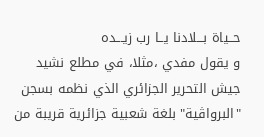حــياة بـــلادنا يــا رب زيـــده
و يقول مفدي ،مثلا، في مطلع نشيد جيش التحرير الجزائري الذي نظمه بسجن "البرواڤية" بلغة شعبية جزائرية قريبة من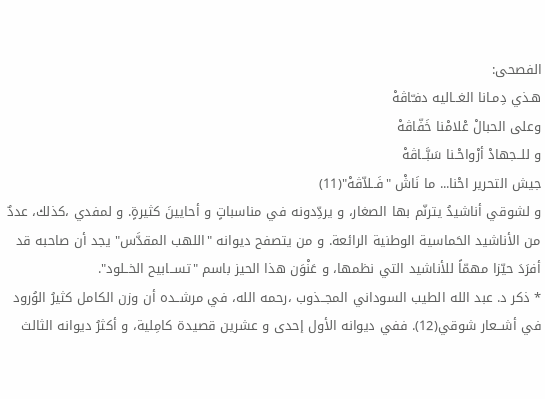الفصحى:
هـذي دِمـانا الغــاليه دفـّاڤهْ
وعلى الحبالْ عْلامْنا خَفّاڤهْ
و للــجهادْ أرْواحْـنا سَبَّــاڤهْ
جيش التحرير احْنا... ما نَاشْ "فَــلاّڤهْ"(11)
و لشوقي أناشيدُ يترنّم بها الصغار، و يردِّدونه في مناسباتٍ و أحايينَ كثيرةٍ. و لمفدي ،كذلك، عددٌ من الأناشيد الحَماسية الوطنية الرائعة. و من يتصفح ديوانه "اللهب المقدَّس" يجد أن صاحبه قد أفرَدَ حيّزا مهمّاً للأناشيد التي نظمها، و عَنْوَن هذا الحيز باسم "تســابيح الخــلود".
* ذكر د. عبد الله الطيب السوداني المجــذوب ،رحمه الله، في مرشــده أن وزن الكامل كثيرُ الوُرود في أشــعار شوقي(12). ففي ديوانه الأول إحدى و عشرين قصيدة كامِلية، و أكثرُ ديوانه الثالث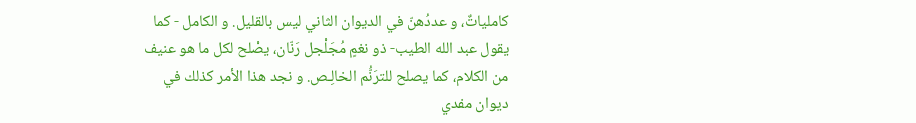كاملياتٌ، و عددُهنّ في الديوان الثاني ليس بالقليل. و الكامل - كما يقول عبد الله الطيب- ذو نغمٍ مُجَلْجل رَنّان، يصْلح لكل ما هو عنيف من الكلام، كما يصلح للترَنُّم الخالِـص. و نجد هذا الأمر كذلك في ديوان مفدي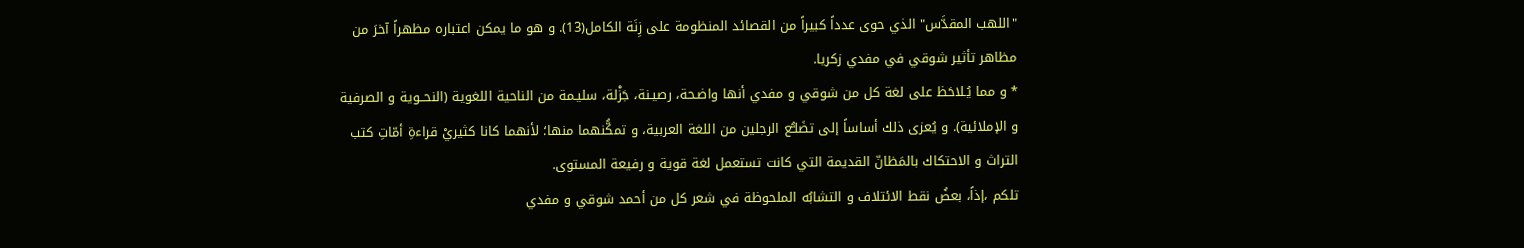"اللهب المقدَّس" الذي حوى عدداً كبيراً من القصائد المنظومة على زِنَة الكامل(13). و هو ما يمكن اعتباره مظهراً آخرَ من مظاهر تأثير شوقي في مفدي زكريا.
* و مما يُـلاحَظ على لغة كل من شوقي و مفدي أنها واضـحة، رصيـنة، جَزْلة، سليـمة من الناحية اللغوية (النحــوية و الصرفية و الإملائية). و يُعزى ذلك أساساً إلى تضَلـُّع الرجلين من اللغة العربية، و تمكُّنهما منها؛ لأنهما كانا كثيريْ قراءةِ أمّاتِ كتب التراث و الاحتكاك بالمَظانّ القديمة التي كانت تستعمل لغة قوية و رفيعة المستوى.
تلكم ،إذاً، بعضُ نقط الائتلاف و التشابُه الملحوظة في شعر كل من أحمد شوقي و مفدي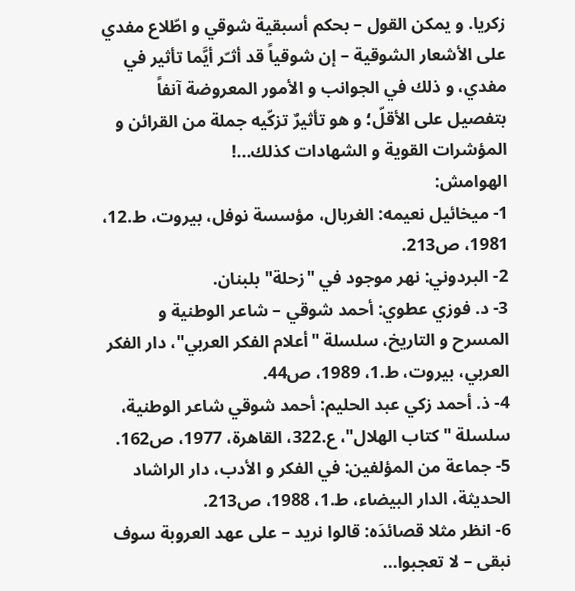زكريا. و يمكن القول – بحكم أسبقية شوقي و اطّلاع مفدي على الأشعار الشوقية – إن شوقياً قد أثـّر أيَّما تأثير في مفدي، و ذلك في الجوانب و الأمور المعروضة آنفاً بتفصيل على الأقلّ؛ و هو تأثيرٌ تزكّيه جملة من القرائن و المؤشرات القوية و الشهادات كذلك...!
الهوامش:
1- ميخائيل نعيمه: الغربال، مؤسسة نوفل، بيروت، ط.12، 1981، ص213.
2- البردوني: نهر موجود في "زحلة" بلبنان.
3- د. فوزي عطوي: أحمد شوقي – شاعر الوطنية و المسرح و التاريخ، سلسلة "أعلام الفكر العربي"، دار الفكر العربي، بيروت، ط.1، 1989، ص44.
4- ذ. أحمد زكي عبد الحليم: أحمد شوقي شاعر الوطنية، سلسلة "كتاب الهلال"، ع.322، القاهرة، 1977، ص162.
5- جماعة من المؤلفين: في الفكر و الأدب، دار الراشاد الحديثة، الدار البيضاء، ط.1، 1988، ص213.
6- انظر مثلا قصائدَه: قالوا نريد – على عهد العروبة سوف نبقى – لا تعجبوا...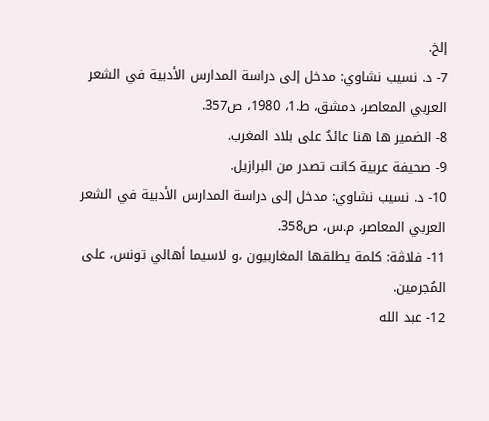إلخ.
7- د. نسيب نشاوي: مدخل إلى دراسة المدارس الأدبية في الشعر العربي المعاصر، دمشق، ط.1، 1980، ص357.
8- الضمير ها هنا عائدٌ على بلاد المغرب.
9- صحيفة عربية كانت تصدر من البرازيل.
10- د. نسيب نشاوي: مدخل إلى دراسة المدارس الأدبية في الشعر العربي المعاصر، م.س، ص358.
11- فلاڤة: كلمة يطلقها المغاربيون ،و لاسيما أهالي تونس، على المُجرمين.
12- عبد الله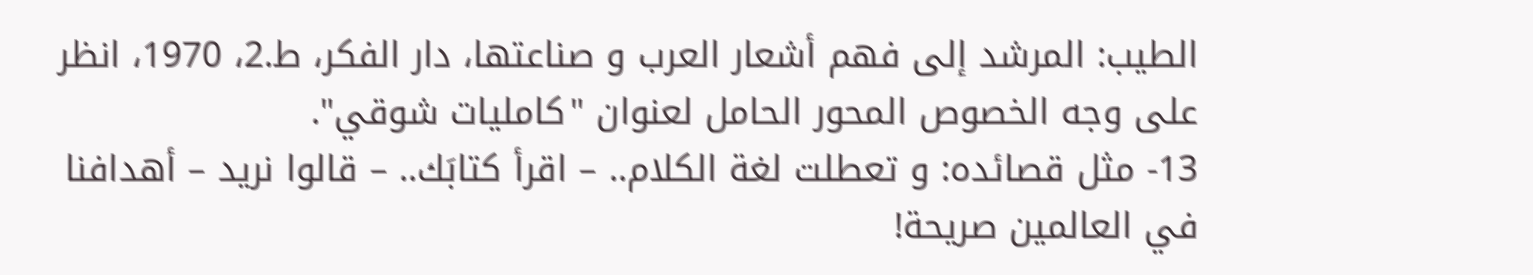الطيب: المرشد إلى فهم أشعار العرب و صناعتها، دار الفكر، ط.2، 1970، انظر على وجه الخصوص المحور الحامل لعنوان "كامليات شوقي".
13- مثل قصائده: و تعطلت لغة الكلام.. – اقرأ كتابَك.. – قالوا نريد – أهدافنا في العالمين صريحة!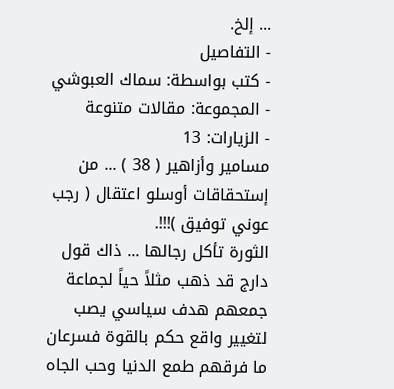... إلخ.
- التفاصيل
- كتب بواسطة: سماك العبوشي
- المجموعة: مقالات متنوعة
- الزيارات: 13
مسامير وأزاهير ( 38 ) ... من إستحقاقات أوسلو اعتقال ( رجب عوني توفيق )!!!.
الثورة تأكل رجالها ... ذاك قول دارج قد ذهب مثلاً حياً لجماعة جمعهم هدف سياسي يصب لتغيير واقع حكم بالقوة فسرعان ما فرقهم طمع الدنيا وحب الجاه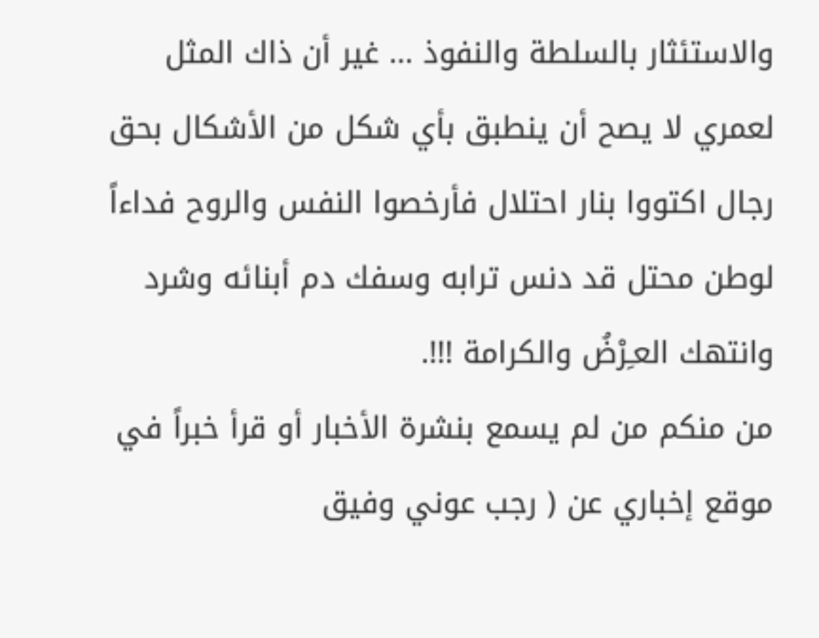والاستئثار بالسلطة والنفوذ ... غير أن ذاك المثل لعمري لا يصح أن ينطبق بأي شكل من الأشكال بحق رجال اكتووا بنار احتلال فأرخصوا النفس والروح فداءاً لوطن محتل قد دنس ترابه وسفك دم أبنائه وشرد وانتهك العـِرْضُ والكرامة !!!.
من منكم من لم يسمع بنشرة الأخبار أو قرأ خبراً في موقع إخباري عن ( رجب عوني وفيق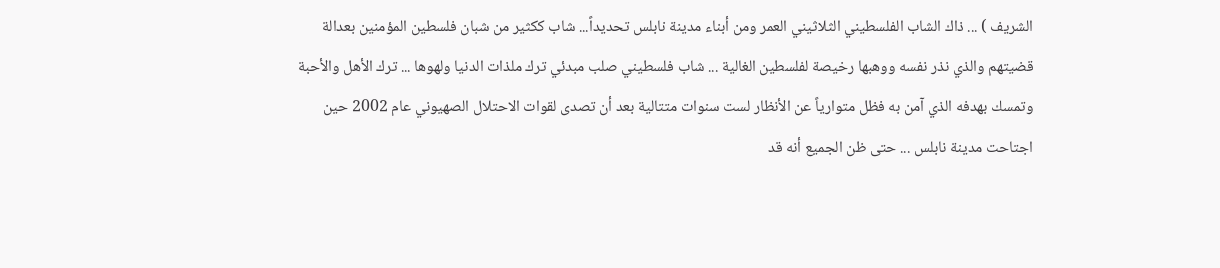الشريف ) ... ذاك الشاب الفلسطيني الثلاثيني العمر ومن أبناء مدينة نابلس تحديداً... شاب ككثير من شبان فلسطين المؤمنين بعدالة قضيتهم والذي نذر نفسه ووهبها رخيصة لفلسطين الغالية ... شاب فلسطيني صلب مبدئي ترك ملذات الدنيا ولهوها ... ترك الأهل والأحبة وتمسك بهدفه الذي آمن به فظل متوارياً عن الأنظار لست سنوات متتالية بعد أن تصدى لقوات الاحتلال الصهيوني عام 2002 حين اجتاحت مدينة نابلس ... حتى ظن الجميع أنه قد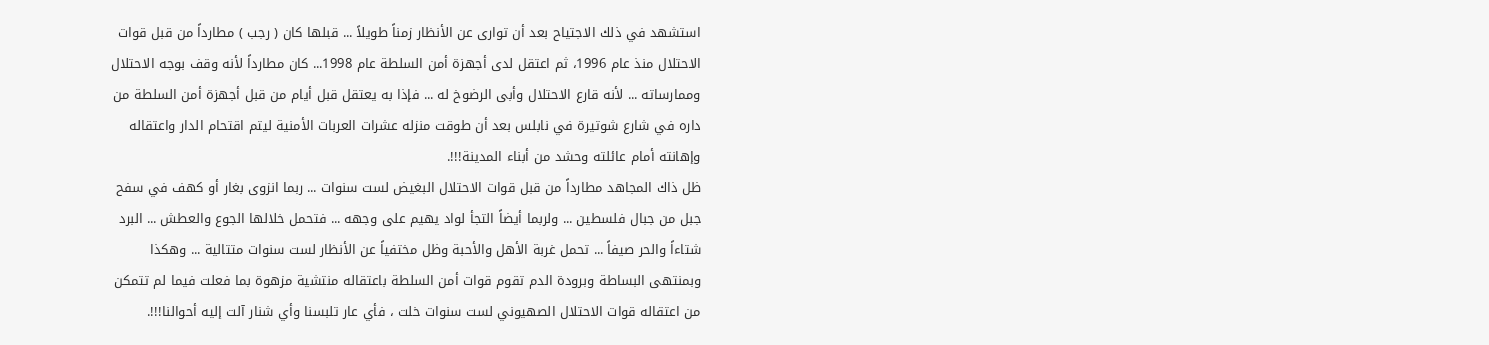استشهد في ذلك الاجتياح بعد أن توارى عن الأنظار زمناً طويلاً ... قبلها كان ( رجب ) مطارداً من قبل قوات الاحتلال منذ عام 1996، ثم اعتقل لدى أجهزة أمن السلطة عام 1998... كان مطارداً لأنه وقف بوجه الاحتلال وممارساته ... لأنه قارع الاحتلال وأبى الرضوخ له ... فإذا به يعتقل قبل أيام من قبل أجهزة أمن السلطة من داره في شارع شوتيرة في نابلس بعد أن طوقت منزله عشرات العربات الأمنية ليتم اقتحام الدار واعتقاله وإهانته أمام عائلته وحشد من أبناء المدينة!!!.
ظل ذاك المجاهد مطارداً من قبل قوات الاحتلال البغيض لست سنوات ... ربما انزوى بغار أو كهف في سفح جبل من جبال فلسطين ... ولربما أيضاً التجأ لواد يهيم على وجهه ... فتحمل خلالها الجوع والعطش ... البرد شتاءاً والحر صيفاً ... تحمل غربة الأهل والأحبة وظل مختفياً عن الأنظار لست سنوات متتالية ... وهكذا وبمنتهى البساطة وبرودة الدم تقوم قوات أمن السلطة باعتقاله منتشية مزهوة بما فعلت فيما لم تتمكن من اعتقاله قوات الاحتلال الصهيوني لست سنوات خلت ، فأي عار تلبسنا وأي شنار آلت إليه أحوالنا!!!.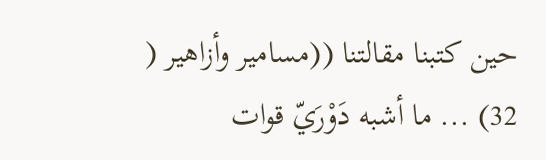حين كتبنا مقالتنا ((مسامير وأزاهير ( 32) ... ما أشبه دَوْرَيّ قوات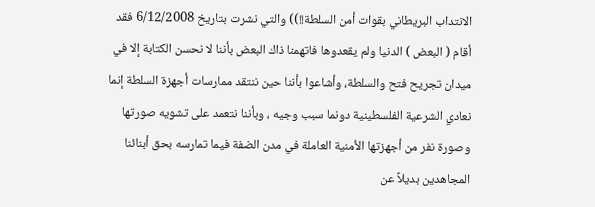الانتداب البريطاني بقوات أمن السلطة!!)) والتي نشرت بتاريخ 6/12/2008 فقد أقام ( البعض ) الدنيا ولم يقعدوها فاتهمنا ذاك البعض بأننا لا نحسن الكتابة إلا في ميدان تجريح فتح والسلطة، وأشاعوا بأننا حين ننتقد ممارسات أجهزة السلطة إنما نعادي الشرعية الفلسطينية دونما سبب وجيه ، وبأننا نتعمد على تشويه صورتها وصورة نفر من أجهزتها الأمنية العاملة في مدن الضفة فيما تمارسه بحق أبنائنا المجاهدين بديلاً عن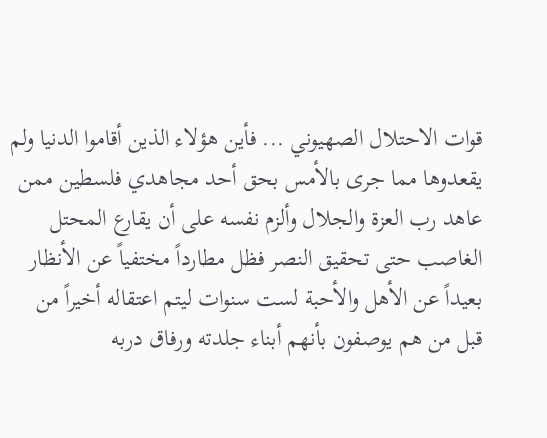قوات الاحتلال الصهيوني ... فأين هؤلاء الذين أقاموا الدنيا ولم يقعدوها مما جرى بالأمس بحق أحد مجاهدي فلسطين ممن عاهد رب العزة والجلال وألزم نفسه على أن يقارع المحتل الغاصب حتى تحقيق النصر فظل مطارداً مختفياً عن الأنظار بعيداً عن الأهل والأحبة لست سنوات ليتم اعتقاله أخيراً من قبل من هم يوصفون بأنهم أبناء جلدته ورفاق دربه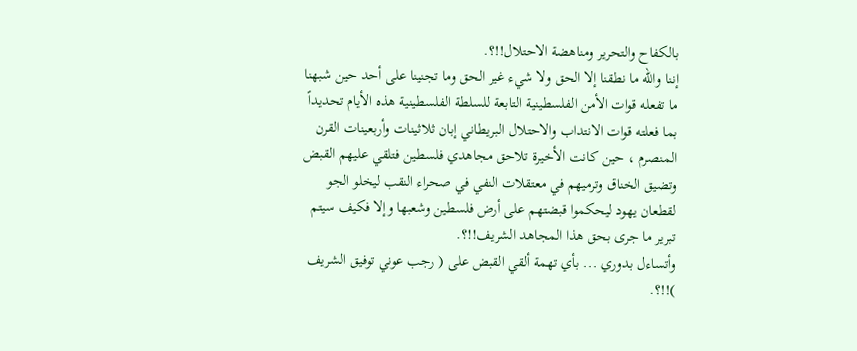بالكفاح والتحرير ومناهضة الاحتلال!!؟.
إننا والله ما نطقنا إلا الحق ولا شيء غير الحق وما تجنينا على أحد حين شبهنا ما تفعله قوات الأمن الفلسطينية التابعة للسلطة الفلسطينية هذه الأيام تحديداً بما فعلته قوات الانتداب والاحتلال البريطاني إبان ثلاثينات وأربعينات القرن المنصرم ، حين كانت الأخيرة تلاحق مجاهدي فلسطين فتلقي عليهم القبض وتضيق الخناق وترميهم في معتقلات النفي في صحراء النقب ليخلو الجو لقطعان يهود ليحكموا قبضتهم على أرض فلسطين وشعبها وإلا فكيف سيتم تبرير ما جرى بحق هذا المجاهد الشريف!!؟.
وأتساءل بدوري ... بأي تهمة ألقي القبض على ( رجب عوني توفيق الشريف )!!؟.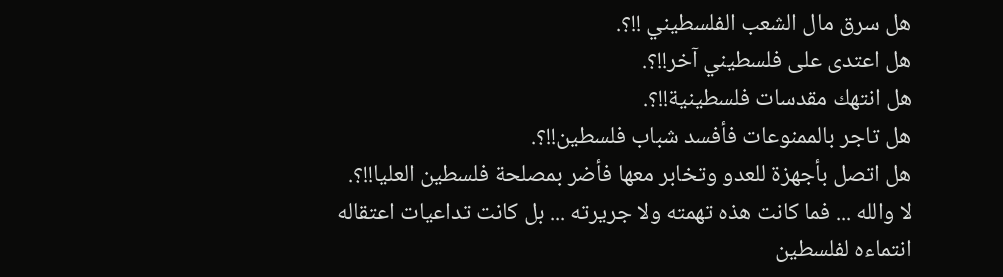هل سرق مال الشعب الفلسطيني !!؟.
هل اعتدى على فلسطيني آخر!!؟.
هل انتهك مقدسات فلسطينية!!؟.
هل تاجر بالممنوعات فأفسد شباب فلسطين!!؟.
هل اتصل بأجهزة للعدو وتخابر معها فأضر بمصلحة فلسطين العليا!!؟.
لا والله ... فما كانت هذه تهمته ولا جريرته ... بل كانت تداعيات اعتقاله انتماءه لفلسطين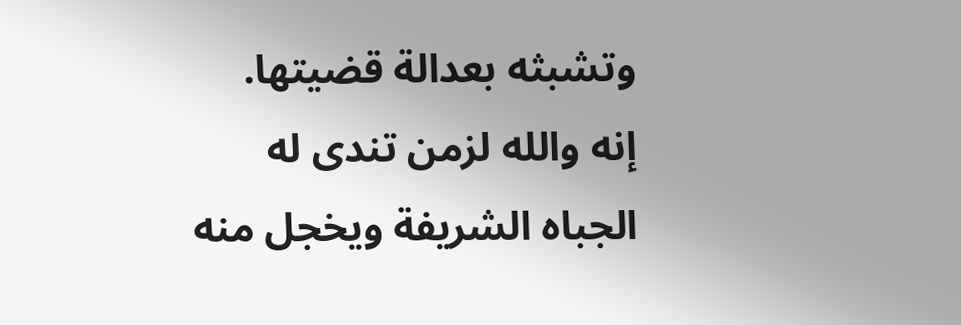وتشبثه بعدالة قضيتها.
إنه والله لزمن تندى له الجباه الشريفة ويخجل منه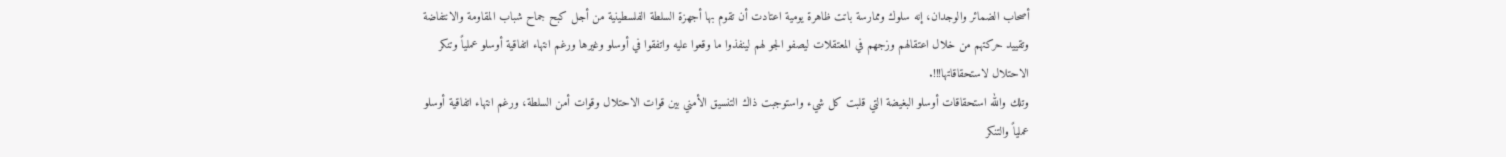أصحاب الضمائر والوجدان، إنه سلوك وممارسة باتت ظاهرة يومية اعتادت أن تقوم بها أجهزة السلطة الفلسطينية من أجل كبح جماح شباب المقاومة والانتفاضة وتقييد حركتهم من خلال اعتقالهم وزجهم في المعتقلات ليصفو الجو لهم لينفذوا ما وقعوا عليه واتفقوا في أوسلو وغيرها ورغم انتهاء اتفاقية أوسلو عملياً وتنكر الاحتلال لاستحقاقاتها!!!.
وتلك والله استحقاقات أوسلو البغيضة التي قلبت كل شيء واستوجبت ذاك التنسيق الأمني بين قوات الاحتلال وقوات أمن السلطة، ورغم انتهاء اتفاقية أوسلو عملياً والتنكر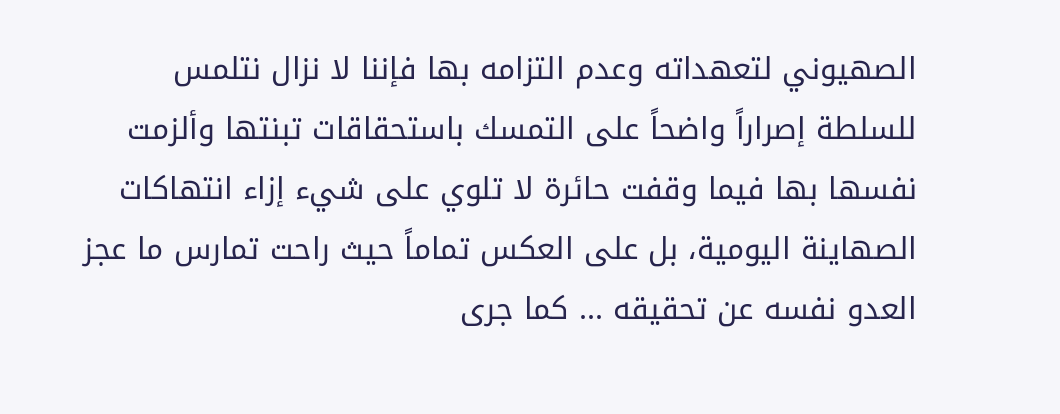الصهيوني لتعهداته وعدم التزامه بها فإننا لا نزال نتلمس للسلطة إصراراً واضحاً على التمسك باستحقاقات تبنتها وألزمت نفسها بها فيما وقفت حائرة لا تلوي على شيء إزاء انتهاكات الصهاينة اليومية، بل على العكس تماماً حيث راحت تمارس ما عجز العدو نفسه عن تحقيقه ... كما جرى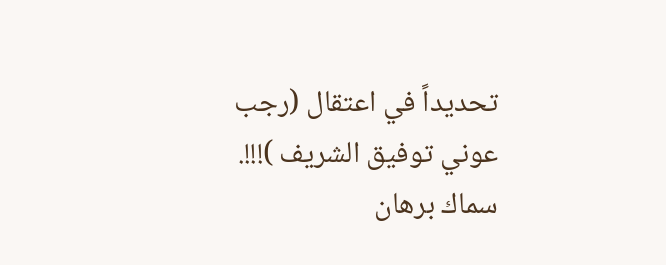تحديداً في اعتقال (رجب عوني توفيق الشريف )!!!.
سماك برهان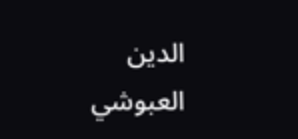الدين العبوشي